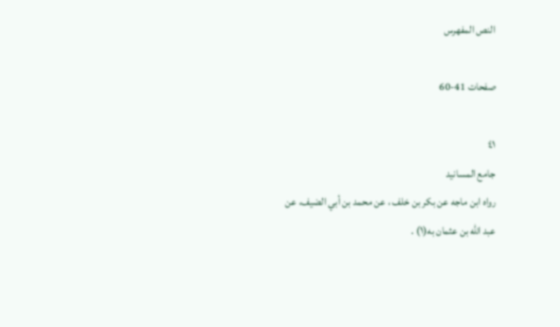النص المفهرس

صفحات 41-60

٤١
جامع المسانيد
رواه ابن ماجه عن بكر بن خلف ، عن محمد بن أبي الضيف، عن
عبد الله بن عثمان به(١) .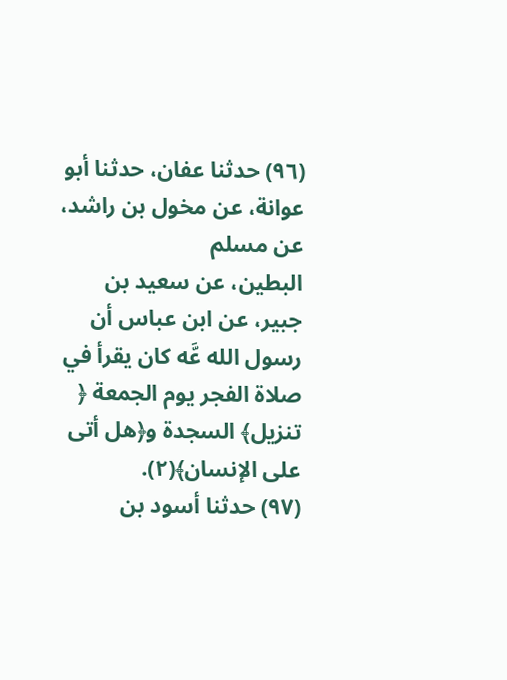(٩٦) حدثنا عفان، حدثنا أبو عوانة، عن مخول بن راشد، عن مسلم
البطين، عن سعيد بن جبير، عن ابن عباس أن رسول الله عَّه كان يقرأ في
صلاة الفجر يوم الجمعة ﴿ تنزيل﴾ السجدة و﴿هل أتى على الإنسان﴾(٢).
(٩٧) حدثنا أسود بن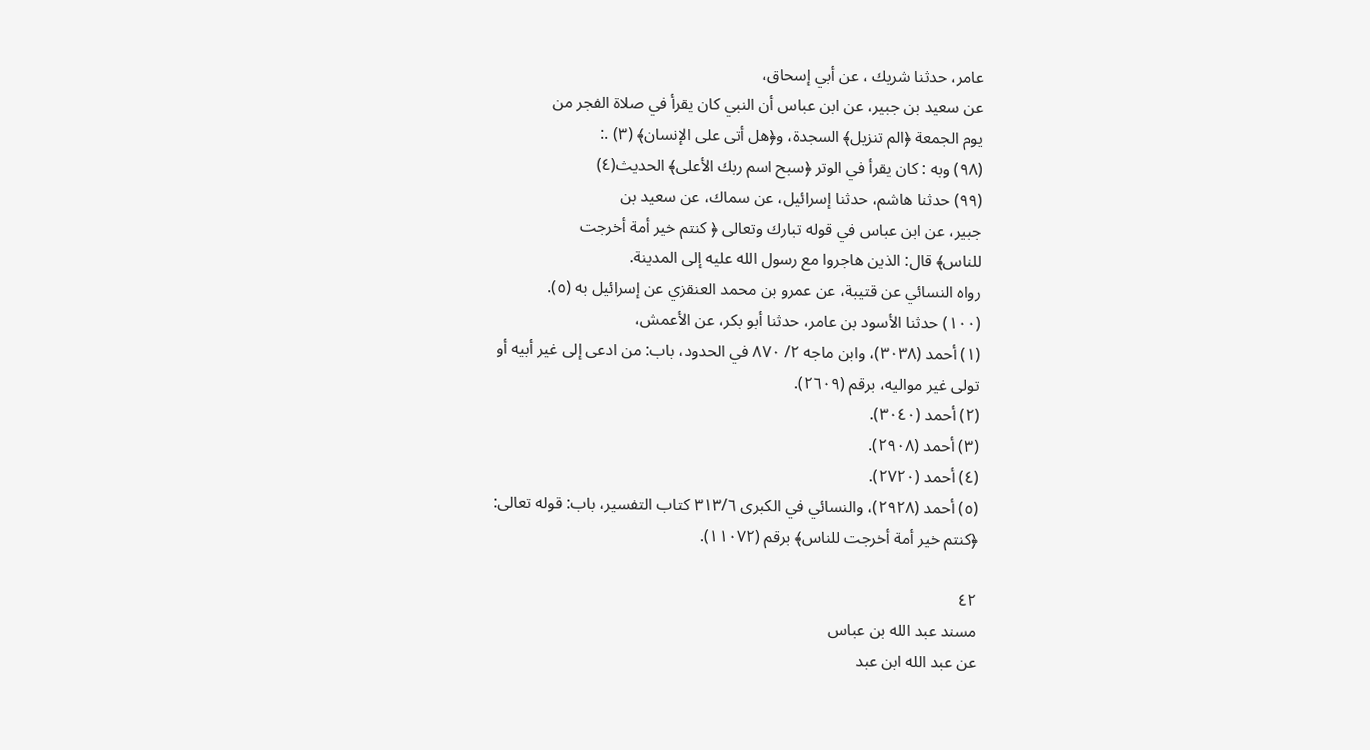عامر، حدثنا شريك ، عن أبي إسحاق،
عن سعيد بن جبير، عن ابن عباس أن النبي كان يقرأ في صلاة الفجر من
يوم الجمعة ﴿الم تنزيل﴾ السجدة، و﴿هل أتى على الإنسان﴾ (٣) .:
(٩٨) وبه : كان يقرأ في الوتر ﴿سبح اسم ربك الأعلى﴾ الحديث(٤)
(٩٩) حدثنا هاشم، حدثنا إسرائيل، عن سماك، عن سعيد بن
جبير، عن ابن عباس في قوله تبارك وتعالى ﴿ كنتم خير أمة أخرجت
للناس﴾ قال: الذين هاجروا مع رسول الله عليه إلى المدينة.
رواه النسائي عن قتيبة، عن عمرو بن محمد العنقزي عن إسرائيل به (٥).
(١٠٠) حدثنا الأسود بن عامر، حدثنا أبو بكر، عن الأعمش،
(١) أحمد (٣٠٣٨)، وابن ماجه ٢/ ٨٧٠ في الحدود، باب: من ادعى إلى غير أبيه أو
تولی غیر موالیه، برقم (٢٦٠٩).
(٢) أحمد (٣٠٤٠).
(٣) أحمد (٢٩٠٨).
(٤) أحمد (٢٧٢٠).
(٥) أحمد (٢٩٢٨)، والنسائي في الكبرى ٣١٣/٦ كتاب التفسير، باب: قوله تعالى:
﴿كنتم خير أمة أخرجت للناس﴾ برقم (١١٠٧٢).

٤٢
مسند عبد الله بن عباس
عن عبد الله ابن عبد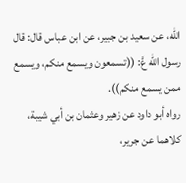الله، عن سعيد بن جبير، عن ابن عباس قال: قال
رسول الله عَّ: ((تسمعون ويسمع منكم، ويسمع ممن يسمع منكم)).
رواه أبو داود عن زهير وعثمان بن أبي شيبة، كلاهما عن جرير،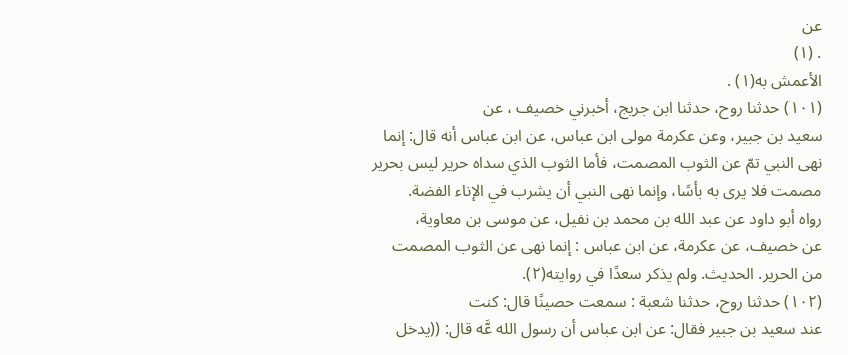عن
. (١)
الأعمش به(١) .
(١٠١) حدثنا روح، حدثنا ابن جريج، أخبرني خصيف ، عن
سعيد بن جبير، وعن عكرمة مولى ابن عباس، عن ابن عباس أنه قال: إنما
نهى النبي تمّ عن الثوب المصمت، فأما الثوب الذي سداه حریر ليس بحرير
مصمت فلا يرى به بأسًا، وإنما نهى النبي أن يشرب في الإناء الفضة.
رواه أبو داود عن عبد الله بن محمد بن نفيل، عن موسى بن معاوية،
عن خصيف، عن عكرمة، عن ابن عباس : إنما نهى عن الثوب المصمت
من الحرير. الحديث. ولم يذكر سعدًا في روايته(٢).
(١٠٢) حدثنا روح، حدثنا شعبة : سمعت حصينًا قال: كنت
عند سعيد بن جبير فقال: عن ابن عباس أن رسول الله عَّه قال: ((يدخل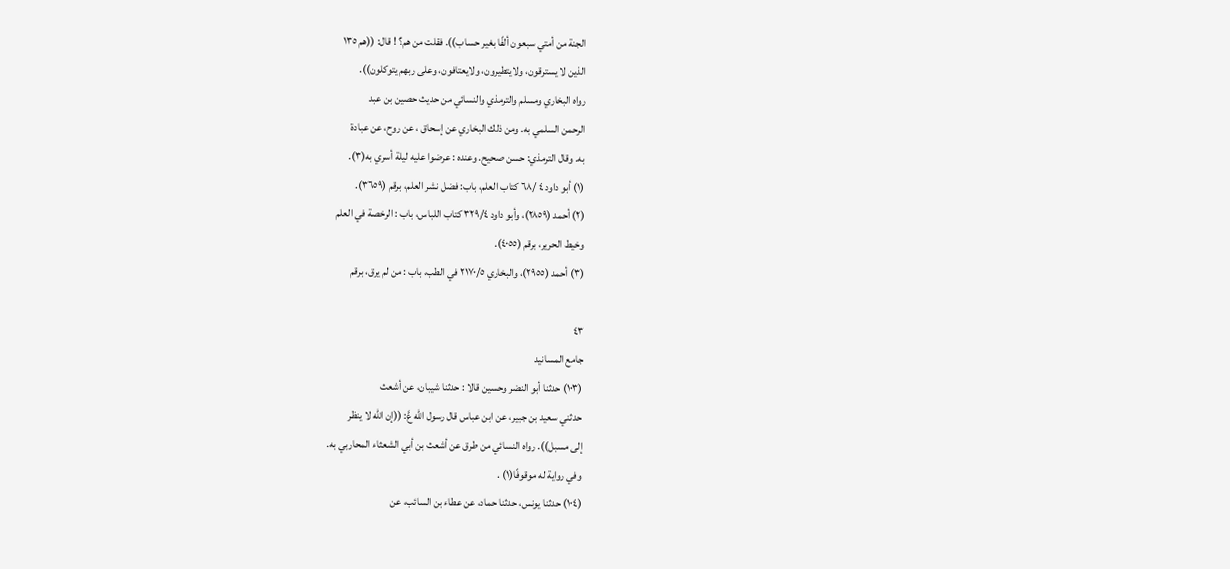الجنة من أمتي سبعون ألفًا بغير حساب)). فقلت من هم؟ ! قال: ((هم ١٣٥
الذين لا يسترقون، ولايتطيرون، ولايعتافون، وعلى ربهم يتوكلون)).
رواه البخاري ومسلم والترمذي والنسائي من حديث حصين بن عبد
الرحمن السلمي به. ومن ذلك البخاري عن إسحاق ، عن روح، عن عبادة
به. وقال الترمذي: حسن صحيح. وعنده : عرضوا عليه ليلة أسري به(٣).
(١) أبو داود ٤ /٦٨ كتاب العلم، باب: فضل نشر العلم، برقم (٣٦٥٩).
(٢) أحمد (٢٨٥٩)، وأبو داود ٣٢٩/٤ كتاب اللباس، باب : الرخصة في العلم
وخيط الحرير، برقم (٤٠٥٥).
(٣) أحمد (٢٩٥٥)، والبخاري ٢١٧٠/٥ في الطب، باب : من لم يرق، برقم

٤٣
جامع المسانيد
(١٠٣) حدثنا أبو النضر وحسين قالا : حدثنا شيبان، عن أشعث
حدثني سعيد بن جبير، عن ابن عباس قال رسول الله عَّ: ((إن الله لا ينظر
إلى مسبل)). رواه النسائي من طرق عن أشعث بن أبي الشعثاء المحاربي به.
وفي رواية له موقوفًا(١) .
(١٠٤) حدثنا يونس، حدثنا حماد، عن عطاء بن السائب، عن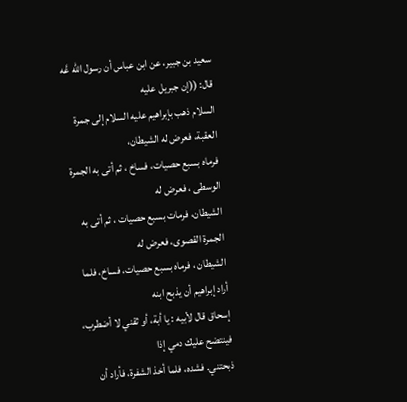سعيد بن جبير، عن ابن عباس أن رسول الله عَّه قال: ((إن جبريل عليه
السلام ذهب بإبراهيم عليه السلام إلى جمرة العقبة، فعرض له الشيطان،
فرماه بسبع حصيات، فساخ ، ثم أتى به الجمرة الوسطى ، فعرض له
الشيطان، فرمات بسبع حصيات ، ثم أتى به الجمرة القصوى، فعرض له
الشيطان ، فرماه بسبع حصيات، فساخ، فلما أراد إبراهيم أن يذبح ابنه
إسحاق قال لأبيه : يا أبة، أو ثقني لا أضطرب، فينتضح عليك دمي إذا
ذبحتني. فشده، فلما أخذ الشفرة، فأراد أن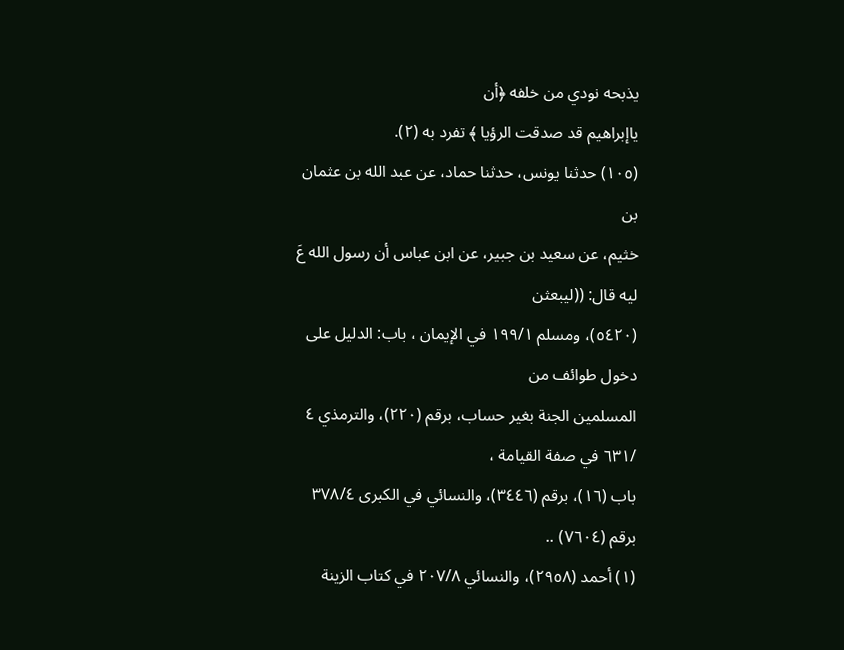يذبحه نودي من خلفه ﴿أن
یاإبراهیم قد صدقت الرؤيا ﴾ تفرد به (٢).
(١٠٥) حدثنا يونس، حدثنا حماد، عن عبد الله بن عثمان بن
خثيم، عن سعيد بن جبير، عن ابن عباس أن رسول الله عَ ليه قال: ((ليبعثن
(٥٤٢٠)، ومسلم ١٩٩/١ في الإيمان ، باب: الدليل على دخول طوائف من
المسلمين الجنة بغير حساب، برقم (٢٢٠)، والترمذي ٤ /٦٣١ في صفة القيامة ،
باب (١٦)، برقم (٣٤٤٦)، والنسائي في الكبرى ٣٧٨/٤ برقم (٧٦٠٤) ..
(١) أحمد (٢٩٥٨)، والنسائي ٢٠٧/٨ في كتاب الزينة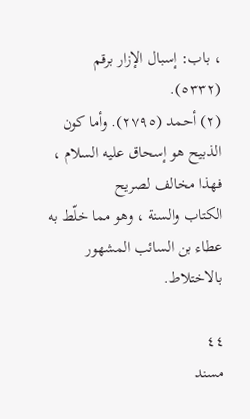، باب: إسبال الإزار برقم
(٥٣٣٢).
(٢) أحمد (٢٧٩٥). وأما كون الذبيح هو إسحاق عليه السلام ، فهذا مخالف لصريح
الكتاب والسنة ، وهو مما خلّط به عطاء بن السائب المشهور بالاختلاط.

٤٤
مسند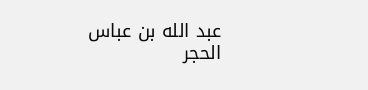عبد الله بن عباس
الحجر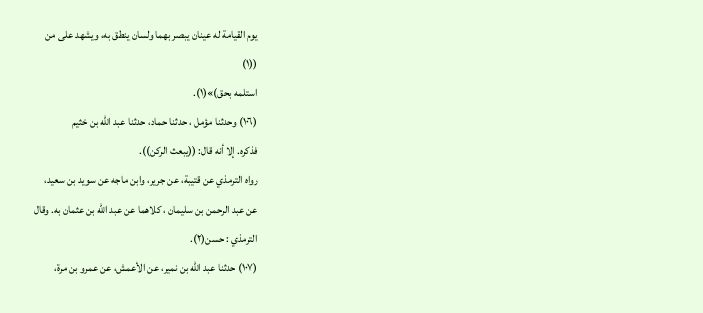يوم القيامة له عينان يبصر بهما ولسان ينطق به، ويشهد على من
((١)
استلمه بحق)»(١).
(١٠٦) وحدثنا مؤمل ، حدثنا حماد، حدثنا عبد الله بن خثيم
فذكره. إلا أنه قال: ((يبعث الركن)).
رواه الترمذي عن قتيبة، عن جرير، وابن ماجه عن سويد بن سعيد،
عن عبد الرحمن بن سليمان ، كلاهما عن عبد الله بن عثمان به. وقال
الترمذي : حسن(٢).
(١٠٧) حدثنا عبد الله بن نمير، عن الأعمش، عن عمرو بن مرة،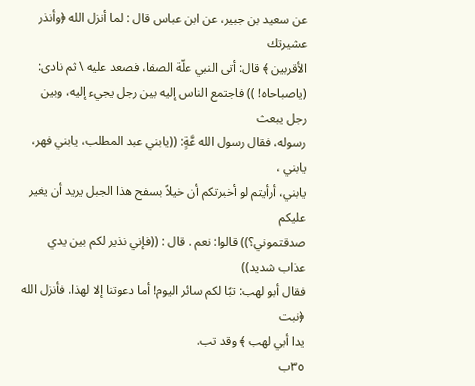عن سعيد بن جبير، عن ابن عباس قال : لما أنزل الله ﴿وأنذر عشيرتك
الأقربين ﴾ قال: أتى النبي علّة الصفا، فصعد عليه \ ثم نادى:
(ياصباحاه! )) فاجتمع الناس إليه بين رجل يجيء إليه، وبين رجل يبعث
رسوله، فقال رسول الله عَّةٍ: ((يابني عبد المطلب، يابني فهر، يابني ،
يابني، أرأيتم لو أخبرتكم أن خيلاً بسفح هذا الجبل يريد أن يغير عليكم
صدقتموني؟)) قالوا: نعم . قال : ((فإني نذير لكم بين يدي عذاب شديد))
فقال أبو لهب: تبًا لكم سائر اليوم! أما دعوتنا إلا لهذا. فأنزل الله ﴿نبت
يدا أبي لهب ﴾ وقد تب.
٣٥ب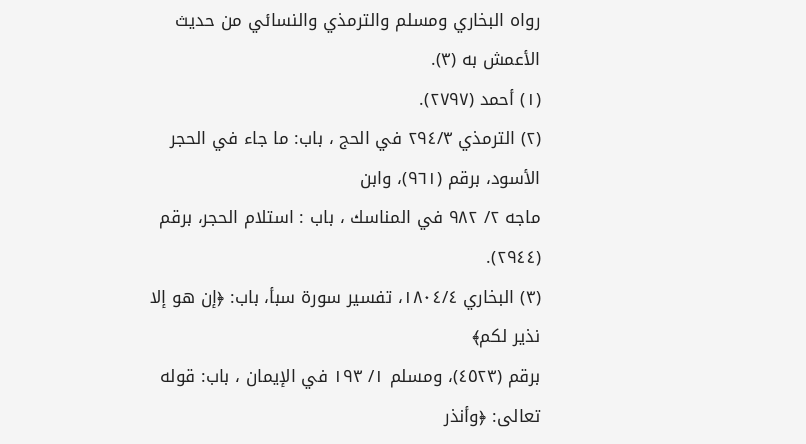رواه البخاري ومسلم والترمذي والنسائي من حديث الأعمش به (٣).
(١) أحمد (٢٧٩٧).
(٢) الترمذي ٢٩٤/٣ في الحج ، باب: ما جاء في الحجر الأسود، برقم (٩٦١)، وابن
ماجه ٢/ ٩٨٢ في المناسك ، باب : استلام الحجر، برقم (٢٩٤٤).
(٣) البخاري ١٨٠٤/٤، تفسير سورة سبأ، باب: ﴿إن هو إلا نذير لكم﴾
برقم (٤٥٢٣)، ومسلم ١/ ١٩٣ في الإيمان ، باب: قوله تعالى: ﴿وأنذر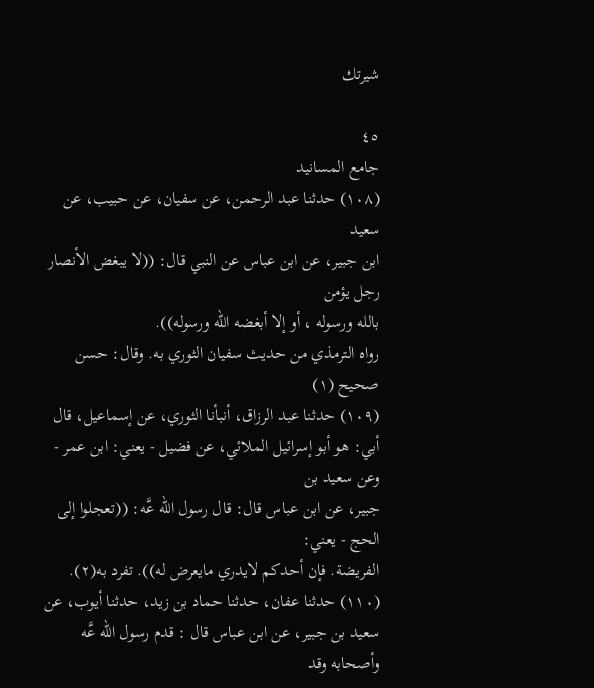شيرتك

٤٥
جامع المسانيد
(١٠٨) حدثنا عبد الرحمن، عن سفيان، عن حبيب، عن سعيد
ابن جبير، عن ابن عباس عن النبي قال: ((لا يبغض الأنصار رجل يؤمن
بالله ورسوله ، أو إلا أبغضه الله ورسوله)).
رواه الترمذي من حديث سفيان الثوري به. وقال: حسن صحيح (١)
(١٠٩) حدثنا عبد الرزاق، أنبأنا الثوري، عن إسماعيل، قال
أبي: هو أبو إسرائيل الملائي، عن فضيل - يعني: ابن عمر - وعن سعيد بن
جبير، عن ابن عباس قال: قال رسول الله عَّه: ((تعجلوا إلى الحج - يعني:
الفريضة. فإن أحدكم لايدري مایعرض له)). تفرد به(٢).
(١١٠) حدثنا عفان، حدثنا حماد بن زيد، حدثنا أيوب، عن
سعيد بن جبير، عن ابن عباس قال : قدم رسول الله عَّه وأصحابه وقد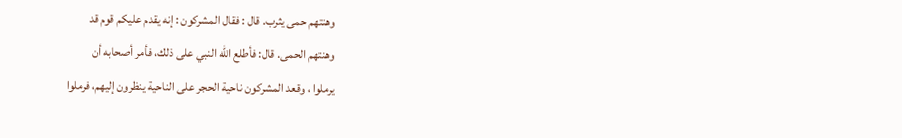وهنتهم حمى يثرب. قال : فقال المشركون : إنه يقدم عليكم قوم قد
وهنتهم الحمى. قال: فأطلع الله النبي على ذلك، فأمر أصحابه أن
يرملوا ، وقعد المشركون ناحية الحجر على الناحية ينظرون إليهم، فرملوا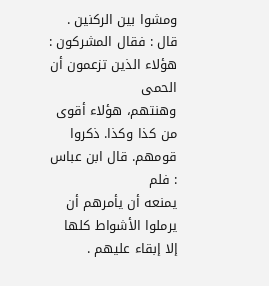ومشوا بين الركنين . قال : فقال المشركون : هؤلاء الذين تزعمون أن الحمى
وهنتهم، هؤلاء أقوى من كذا وكذا. ذكروا قومهم. قال ابن عباس : فلم
يمنعه أن يأمرهم أن يرملوا الأشواط كلها إلا إبقاء عليهم .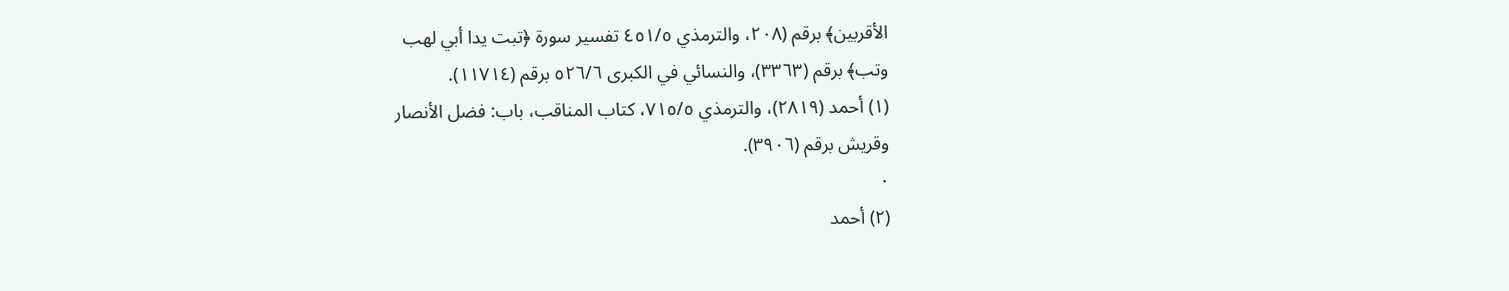الأقربين﴾ برقم (٢٠٨، والترمذي ٤٥١/٥ تفسير سورة ﴿تبت يدا أبي لهب
وتب﴾ برقم (٣٣٦٣)، والنسائي في الكبرى ٥٢٦/٦ برقم (١١٧١٤).
(١) أحمد (٢٨١٩)، والترمذي ٧١٥/٥، كتاب المناقب، باب: فضل الأنصار
وقريش برقم (٣٩٠٦).
٠
(٢) أحمد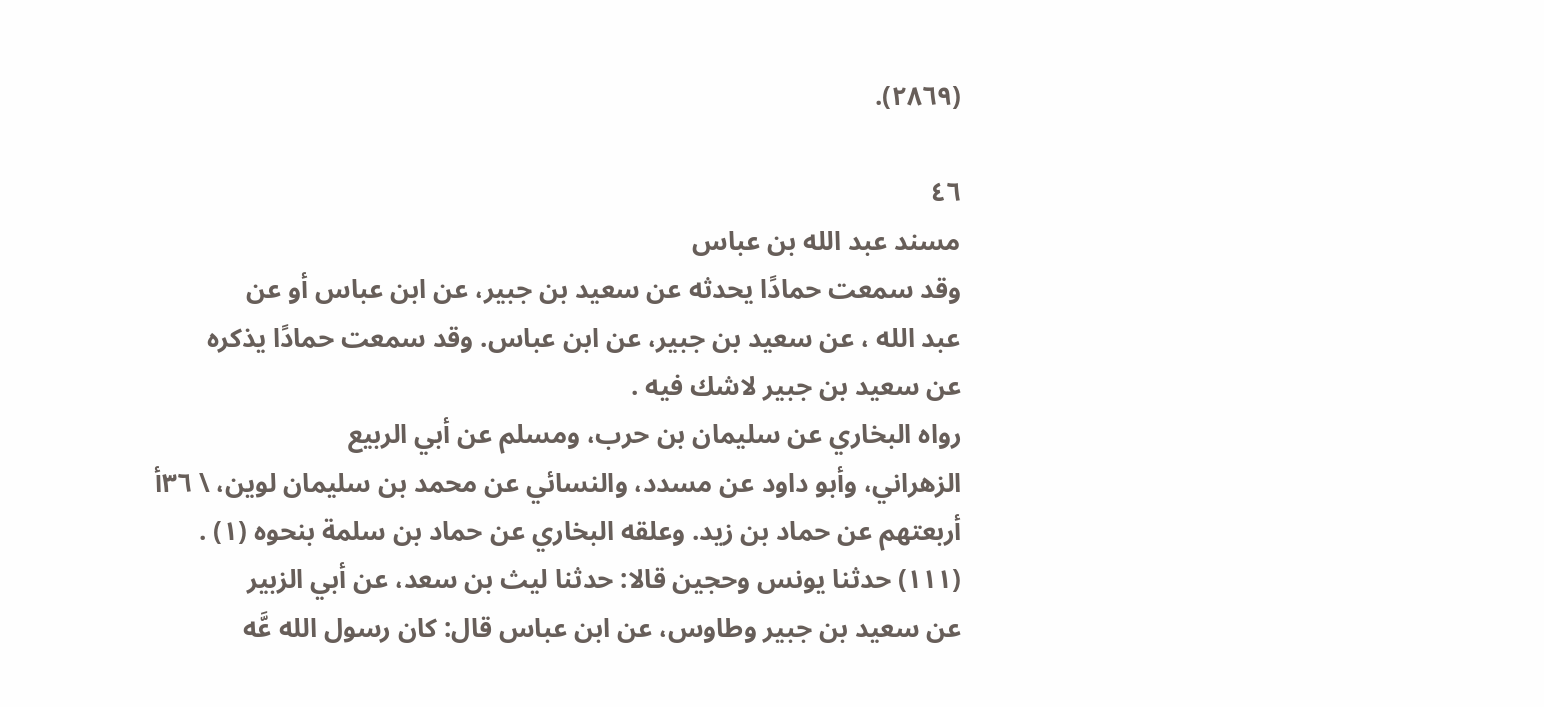(٢٨٦٩).

٤٦
مسند عبد الله بن عباس
وقد سمعت حمادًا يحدثه عن سعيد بن جبير، عن ابن عباس أو عن
عبد الله ، عن سعيد بن جبير، عن ابن عباس. وقد سمعت حمادًا يذكره
عن سعيد بن جبير لاشك فيه .
رواه البخاري عن سليمان بن حرب، ومسلم عن أبي الربيع
الزهراني، وأبو داود عن مسدد، والنسائي عن محمد بن سليمان لوين، \ ٣٦أ
أربعتهم عن حماد بن زيد. وعلقه البخاري عن حماد بن سلمة بنحوه (١) .
(١١١) حدثنا يونس وحجين قالا: حدثنا ليث بن سعد، عن أبي الزبير
عن سعيد بن جبير وطاوس، عن ابن عباس قال: كان رسول الله عَّه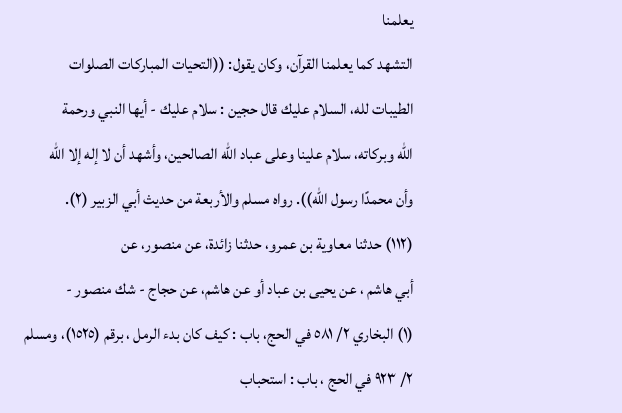يعلمنا
التشهد كما يعلمنا القرآن، وكان يقول: ((التحيات المباركات الصلوات
الطيبات لله، السلام عليك قال حجين : سلام عليك - أيها النبي ورحمة
الله وبركاته، سلام علينا وعلى عباد الله الصالحين، وأشهد أن لا إله إلا الله
وأن محمدًا رسول الله)). رواه مسلم والأربعة من حديث أبي الزبير (٢).
(١١٢) حدثنا معاوية بن عمرو، حدثنا زائدة، عن منصور، عن
أبي هاشم ، عن يحيى بن عباد أو عن هاشم، عن حجاج - شك منصور -
(١) البخاري ٢/ ٥٨١ في الحج، باب : كيف كان بدء الرمل ، برقم (١٥٢٥)، ومسلم
٢/ ٩٢٣ في الحج ، باب : استحباب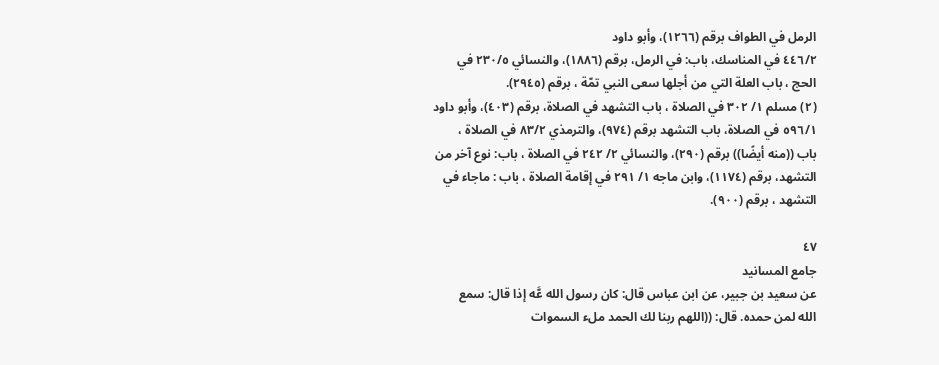الرمل في الطواف برقم (١٢٦٦)، وأبو داود
٤٤٦/٢ في المناسك، باب: في الرمل، برقم (١٨٨٦)، والنسائي ٢٣٠/٥ في
الحج ، باب العلة التي من أجلها سعى النبي تمّة ، برقم (٢٩٤٥).
(٢) مسلم ١/ ٣٠٢ في الصلاة ، باب التشهد في الصلاة، برقم (٤٠٣)، وأبو داود
٥٩٦/١ في الصلاة، باب التشهد برقم (٩٧٤)، والترمذي ٨٣/٢ في الصلاة ،
باب ((منه أيضًا)) برقم (٢٩٠)، والنسائي ٢/ ٢٤٢ في الصلاة ، باب: نوع آخر من
التشهد، برقم (١١٧٤)، وابن ماجه ١/ ٢٩١ في إقامة الصلاة ، باب : ماجاء في
التشهد ، برقم (٩٠٠).

٤٧
جامع المسانيد
عن سعيد بن جبير، عن ابن عباس قال: كان رسول الله عَّه إذا قال: سمع
الله لمن حمده. قال: ((اللهم ربنا لك الحمد ملء السموات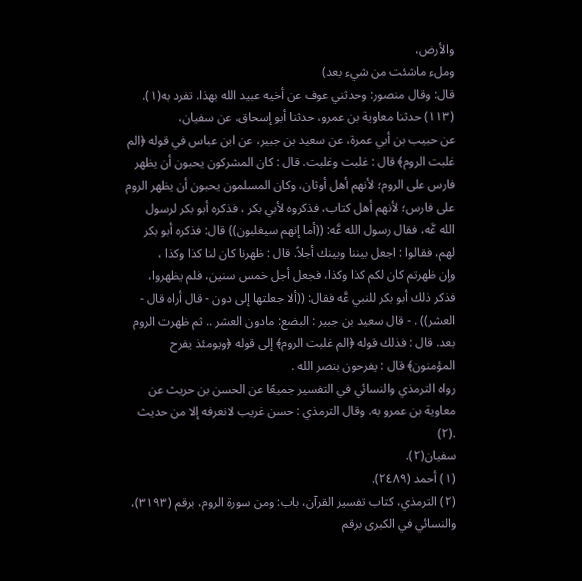والأرض،
وملء ماشئت من شيء بعد)
قال: وقال منصور: وحدثني عوف عن أخيه عبيد الله بهذا. تفرد به(١).
(١١٣) حدثنا معاوية بن عمرو، حدثنا أبو إسحاق، عن سفيان،
عن حبيب بن أبي عمرة، عن سعيد بن جبير، عن ابن عباس في قوله ﴿الم
غلبت الروم﴾ قال : غلبت وغلبت. قال : كان المشركون يحبون أن يظهر
فارس على الروم؛ لأنهم أهل أوثان، وكان المسلمون يحبون أن يظهر الروم
على فارس؛ لأنهم أهل كتاب، فذكروه لأبي بكر ، فذكره أبو بكر لرسول
الله عَّه، فقال رسول الله عَّه: ((أما إنهم سيغلبون)) قال: فذكره أبو بكر
لهم، فقالوا : اجعل بيننا وبينك أجلاً. قال : ظهرنا كان لنا كذا وكذا ،
وإن ظهرتم كان لكم كذا وكذا، فجعل أجل خمس سنين، فلم يظهروا،
فذكر ذلك أبو بكر للنبي عَّه فقال: ((ألا جعلتها إلى دون - قال أراه قال -
العشر)) . - قال سعيد بن جبير : البضع: مادون العشر .. ثم ظهرت الروم
بعد. قال : فذلك قوله ﴿الم غلبت الروم﴾ إلى قوله ﴿ویومئذ يفرح
المؤمنون﴾ قال : يفرحون بنصر الله .
رواه الترمذي والنسائي في التفسير جميعًا عن الحسن بن حريث عن
معاوية بن عمرو به. وقال الترمذي : حسن غريب لانعرفه إلا من حديث
.(٢)
سفیان(٢).
(١) أحمد (٢٤٨٩).
(٢) الترمذي، كتاب تفسير القرآن، باب: ومن سورة الروم، برقم (٣١٩٣)،
والنسائي في الكبرى برقم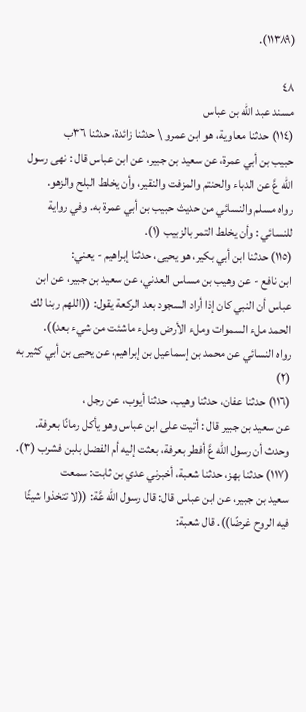(١١٣٨٩).

٤٨
مسند عبد الله بن عباس
(١١٤) حدثنا معاوية، هو ابن عمرو \ حدثنا زائدة، حدثنا ٣٦ب
حبيب بن أبي عمرة، عن سعيد بن جبير، عن ابن عباس قال : نهى رسول
الله عَّ عن الدباء والحنتم والمزفت والنقير، وأن يخلط البلح والزهو.
رواه مسلم والنسائي من حديث حبيب بن أبي عمرة به. وفي رواية
للنسائي : وأن يخلط التمر بالزبيب (١).
(١١٥) حدثنا ابن أبي بكير، هو يحيى، حدثنا إبراهيم - يعني:
ابن نافع - عن وهيب بن مساس العدني، عن سعيد بن جبير، عن ابن
عباس أن النبي كان إذا أراد السجود بعد الركعة يقول: ((اللهم ربنا لك
الحمد ملء السموات وملء الأرض وملء ماشئت من شيء بعد)).
رواه النسائي عن محمد بن إسماعيل بن إبراهيم، عن يحيى بن أبي كثير به (٢)
(١١٦) حدثنا عفان، حدثنا وهيب، حدثنا أيوب، عن رجل ،
عن سعيد بن جبير قال : أتيت على ابن عباس وهو يأكل رمانًا بعرفة.
وحدث أن رسول الله عَّ أفطر بعرفة، بعثت إليه أم الفضل بلبن فشرب (٣).
(١١٧) حدثنا بهز، حدثنا شعبة، أخبرني عدي بن ثابت: سمعت
سعيد بن جبير، عن ابن عباس قال: قال رسول الله عَّة: ((لا تتخذوا شيئًا
فيه الروح غرضًا)). قال شعبة: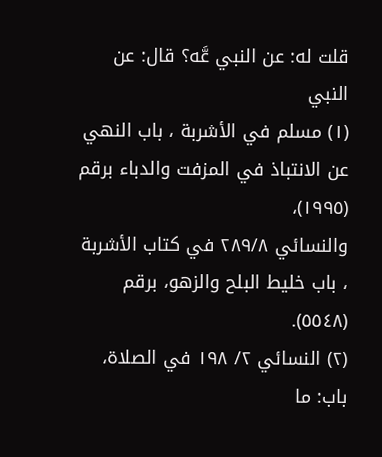قلت له: عن النبي عَّه؟ قال: عن النبي
(١) مسلم في الأشربة ، باب النهي عن الانتباذ في المزفت والدباء برقم (١٩٩٥)،
والنسائي ٢٨٩/٨ في كتاب الأشربة ، باب خليط البلح والزهو، برقم (٥٥٤٨).
(٢) النسائي ٢/ ١٩٨ في الصلاة، باب: ما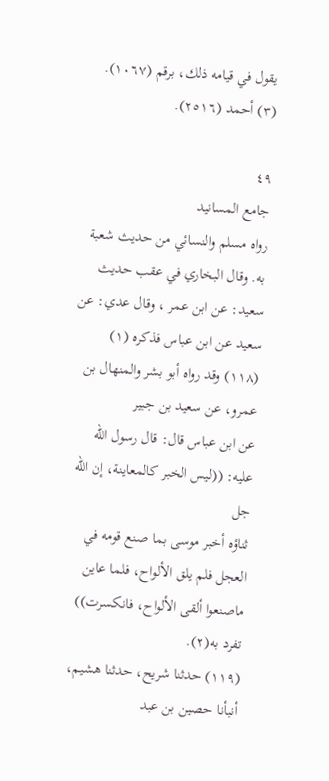يقول في قيامه ذلك، برقم (١٠٦٧).
(٣) أحمد (٢٥١٦).

٤٩
جامع المسانيد
رواه مسلم والنسائي من حديث شعبة به. وقال البخاري في عقب حديث
سعيد: عن ابن عمر ، وقال عدي: عن سعيد عن ابن عباس فذكره (١)
(١١٨) وقد رواه أبو بشر والمنهال بن عمرو، عن سعيد بن جبير
عن ابن عباس قال: قال رسول الله عليه: ((ليس الخبر كالمعاينة، إن الله جل
ثناؤه أخبر موسى بما صنع قومه في العجل فلم يلق الألواح، فلما عاين
ماصنعوا ألقى الألواح، فانكسرت)) تفرد به(٢).
(١١٩) حدثنا شريح، حدثنا هشيم، أنبأنا حصين بن عبد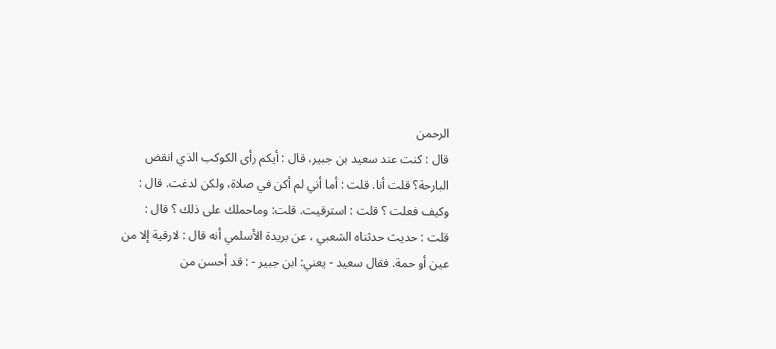الرحمن
قال : كنت عند سعيد بن جبير، قال : أيكم رأى الكوكب الذي انقض
البارحة؟ قلت أنا. قلت : أما أني لم أكن في صلاة، ولكن لدغت. قال :
وكيف فعلت ؟ قلت : استرقيت. قلت: وماحملك على ذلك ؟ قال :
قلت : حديث حدثناه الشعبي ، عن بريدة الأسلمي أنه قال : لارقية إلا من
عين أو حمة. فقال سعيد - يعني: ابن جبير - : قد أحسن من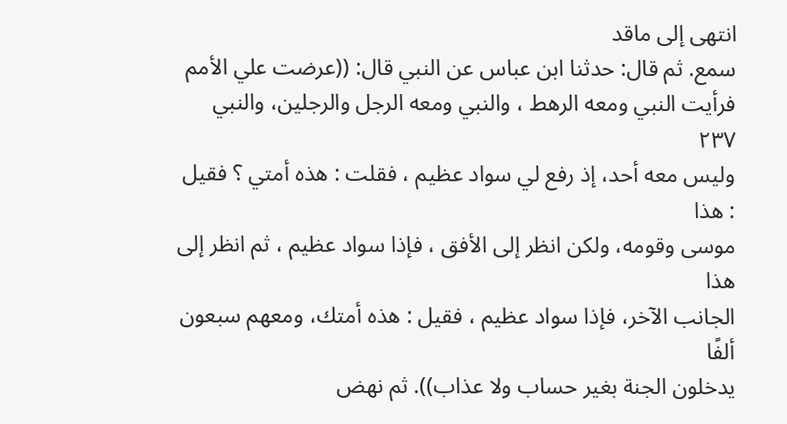انتهى إلى ماقد
سمع. ثم قال: حدثنا ابن عباس عن النبي قال: ((عرضت علي الأمم
فرأيت النبي ومعه الرهط ، والنبي ومعه الرجل والرجلين، والنبي ٢٣٧
وليس معه أحد، إذ رفع لي سواد عظيم ، فقلت : هذه أمتي ؟ فقيل : هذا
موسى وقومه، ولكن انظر إلى الأفق ، فإذا سواد عظيم ، ثم انظر إلى هذا
الجانب الآخر، فإذا سواد عظيم ، فقيل : هذه أمتك، ومعهم سبعون ألفًا
يدخلون الجنة بغير حساب ولا عذاب)). ثم نهض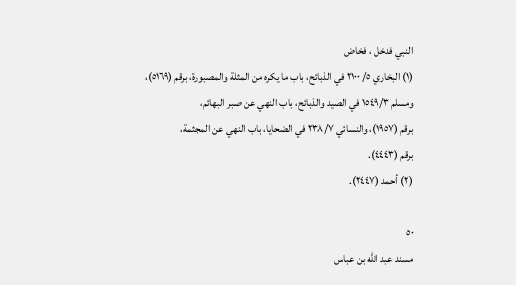النبي فدخل ، فخاض
(١) البخاري ٥/ ٢١٠٠ في الذبائح، باب ما يكره من المثلة والمصبورة، برقم (٥١٦٩)،
ومسلم ١٥٤٩/٣ في الصيد والذبائح، باب النهي عن صبر البهائم،
برقم (١٩٥٧)، والنسائي ٢٣٨/٧ في الضحايا، باب النهي عن المجثمة،
برقم (٤٤٤٣).
(٢) أحمد (٢٤٤٧).

٥٠
مسند عبد الله بن عباس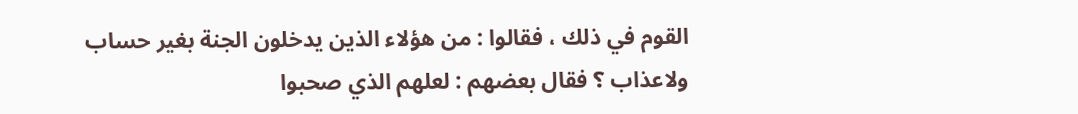القوم في ذلك ، فقالوا : من هؤلاء الذين يدخلون الجنة بغير حساب
ولاعذاب ؟ فقال بعضهم : لعلهم الذي صحبوا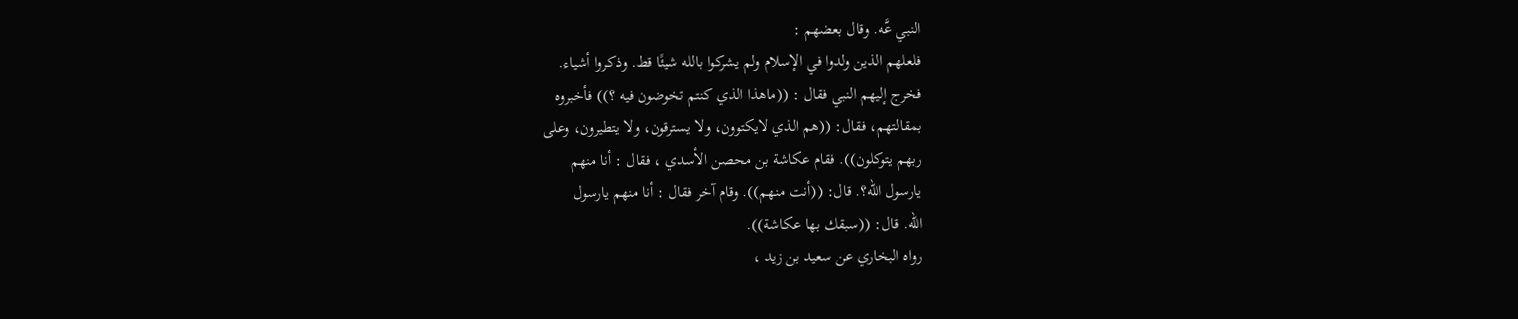النبي عَّه. وقال بعضهم :
فلعلهم الذين ولدوا في الإسلام ولم يشركوا بالله شيئًا قط. وذكروا أشياء.
فخرج إليهم النبي فقال : ((ماهذا الذي كنتم تخوضون فيه ؟)) فأخبروه
بمقالتهم، فقال: ((هم الذي لايكتوون، ولا يسترقون، ولا يتطيرون، وعلى
ربهم يتوكلون)). فقام عكاشة بن محصن الأسدي ، فقال : أنا منهم
يارسول الله؟. قال: ((أنت منهم)). وقام آخر فقال : أنا منهم يارسول
الله. قال: ((سبقك بها عكاشة)).
رواه البخاري عن سعيد بن زيد ،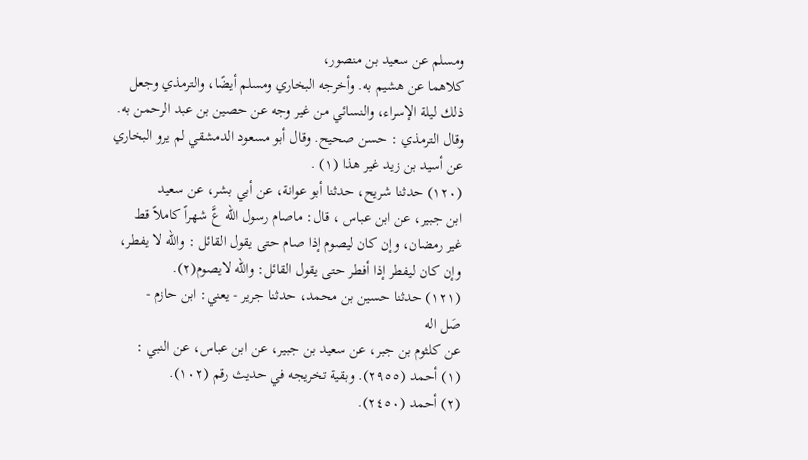ومسلم عن سعيد بن منصور،
كلاهما عن هشيم به. وأخرجه البخاري ومسلم أيضًا، والترمذي وجعل
ذلك ليلة الإسراء، والنسائي من غير وجه عن حصين بن عبد الرحمن به.
وقال الترمذي : حسن صحيح. وقال أبو مسعود الدمشقي لم يرو البخاري
عن أسيد بن زيد غير هذا (١) .
(١٢٠) حدثنا شريح، حدثنا أبو عوانة، عن أبي بشر، عن سعيد
ابن جبير، عن ابن عباس ، قال: ماصام رسول الله عَّ شهراً كاملاً قط
غير رمضان، وإن كان ليصوم إذا صام حتى يقول القائل : والله لا يفطر،
وإن كان ليفطر إذا أفطر حتى يقول القائل: والله لايصوم(٢).
(١٢١) حدثنا حسين بن محمد، حدثنا جرير - يعني: ابن حازم -
صَل اله
عن كلثوم بن جبر، عن سعيد بن جبير، عن ابن عباس، عن النبي :
(١) أحمد (٢٩٥٥). وبقية تخريجه في حديث رقم (١٠٢).
(٢) أحمد (٢٤٥٠).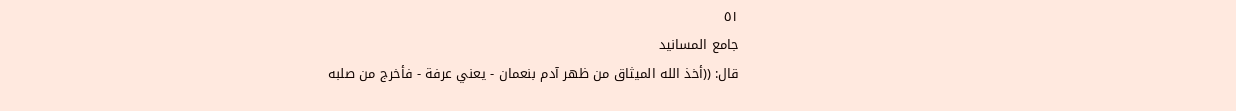٥١
جامع المسانيد
قال: ((أخذ الله الميثاق من ظهر آدم بنعمان - يعني عرفة - فأخرج من صلبه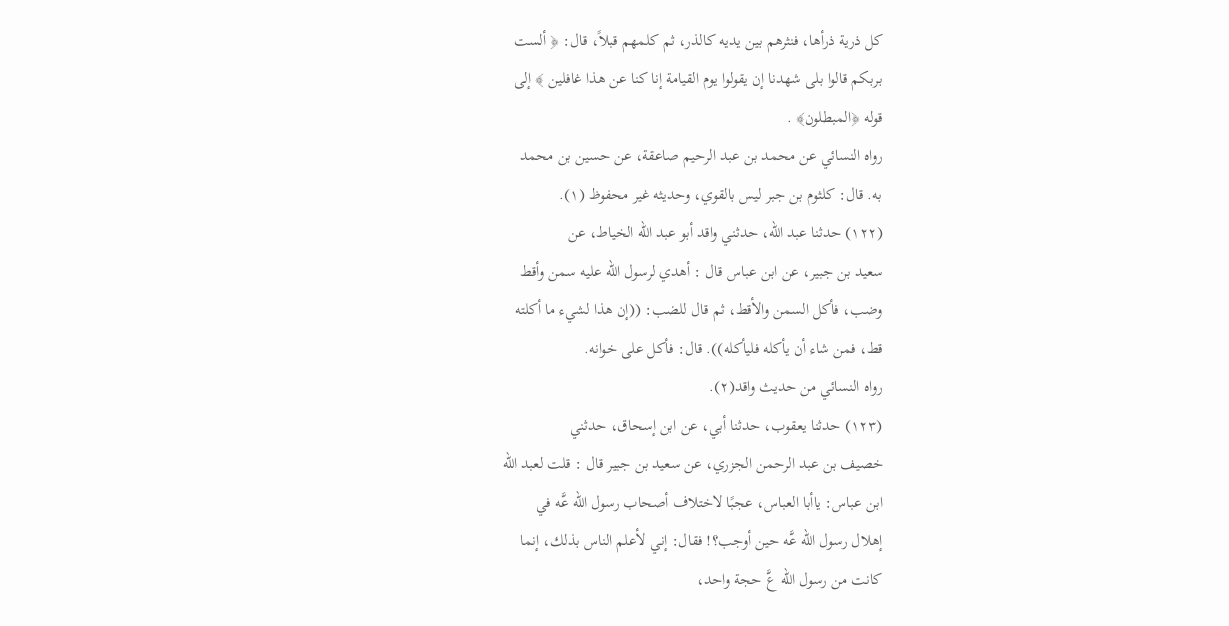كل ذرية ذرأها، فنثرهم بين يديه كالذر، ثم كلمهم قبلاً، قال: ﴿ ألست
بربكم قالوا بلى شهدنا إن يقولوا يوم القيامة إنا كنا عن هذا غافلين ﴾ إلى
قوله ﴿المبطلون﴾ .
رواه النسائي عن محمد بن عبد الرحيم صاعقة، عن حسين بن محمد
به. قال: كلثوم بن جبر ليس بالقوي، وحديثه غير محفوظ (١).
(١٢٢) حدثنا عبد الله، حدثني واقد أبو عبد الله الخياط، عن
سعيد بن جبير، عن ابن عباس قال : أهدي لرسول الله عليه سمن وأقط
وضب، فأكل السمن والأقط، ثم قال للضب: ((إن هذا لشيء ما أكلته
قط، فمن شاء أن يأكله فليأكله)). قال: فأكل على خوانه.
رواه النسائي من حديث واقد(٢).
(١٢٣) حدثنا يعقوب، حدثنا أبي، عن ابن إسحاق، حدثني
خصيف بن عبد الرحمن الجزري، عن سعيد بن جبير قال : قلت لعبد الله
ابن عباس: ياأبا العباس، عجبًا لاختلاف أصحاب رسول الله عَّه في
إهلال رسول الله عَّه حين أوجب؟! فقال: إني لأعلم الناس بذلك، إنما
كانت من رسول الله عَّ حجة واحد،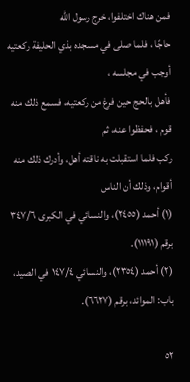فمن هناك اختلفوا، خرج رسول الله
حاجًا ، فلما صلى في مسجده بذي الحليفة ركعتيه أوجب في مجلسه ،
فأهل بالحج حين فرغ من ركعتيه، فسمع ذلك منه قوم ، فحفظوا عنه، ثم
ركب فلما استقبلت به ناقته أهل، وأدرك ذلك منه أقوام، وذلك أن الناس
(١) أحمد (٢٤٥٥)، والنسائي في الكبرى ٣٤٧/٦ برقم (١١١٩١).
(٢) أحمد (٢٣٥٤)، والنسائي ١٤٧/٤ في الصيد، باب: الموائد، برقم (٦٦٢٧).

٥٢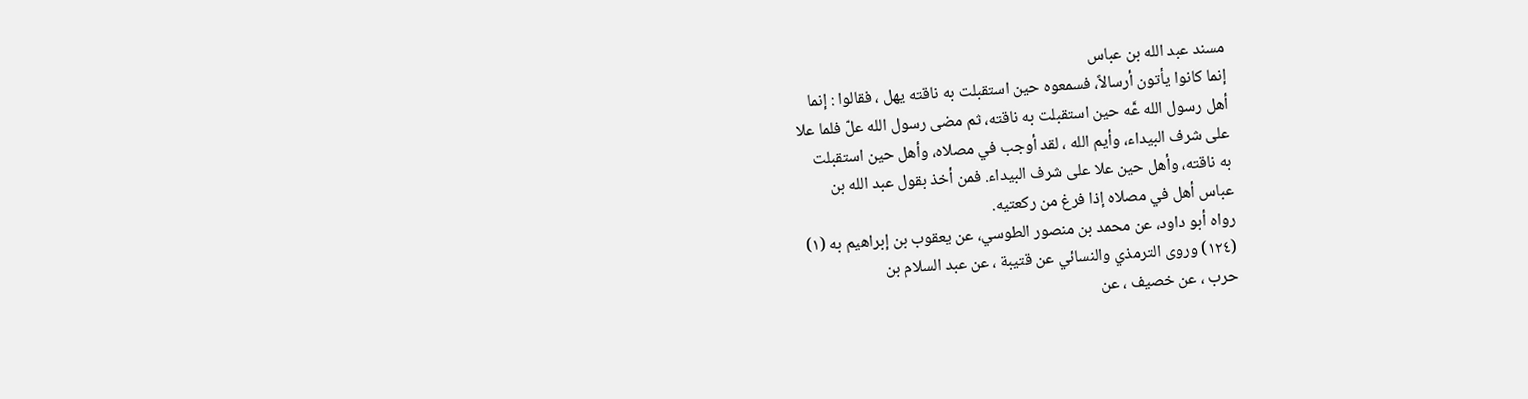مسند عبد الله بن عباس
إنما كانوا يأتون أرسالاً، فسمعوه حين استقبلت به ناقته يهل ، فقالوا : إنما
أهل رسول الله عَّه حين استقبلت به ناقته، ثم مضى رسول الله علّ فلما علا
على شرف البيداء، وأيم الله ، لقد أوجب في مصلاه، وأهل حين استقبلت
به ناقته، وأهل حين علا على شرف البيداء. فمن أخذ بقول عبد الله بن
عباس أهل في مصلاه إذا فرغ من ركعتيه.
رواه أبو داود، عن محمد بن منصور الطوسي، عن يعقوب بن إبراهيم به (١)
(١٢٤) وروى الترمذي والنسائي عن قتيبة ، عن عبد السلام بن
حرب ، عن خصيف ، عن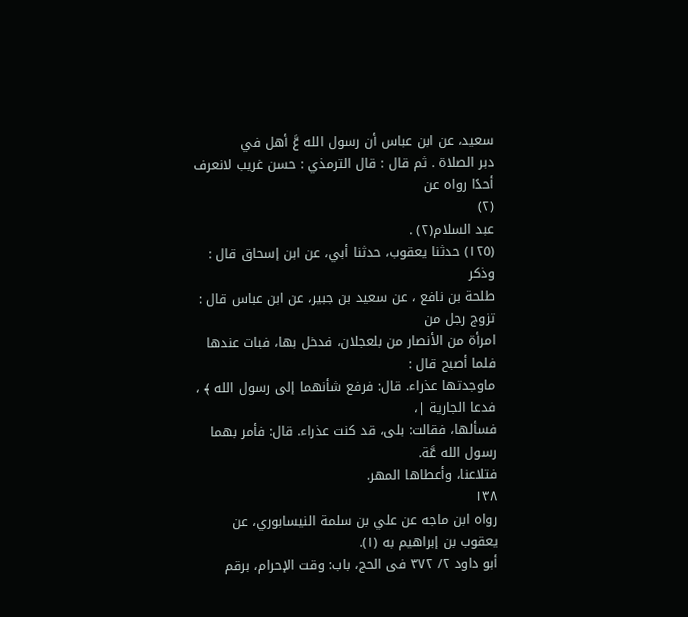سعيد، عن ابن عباس أن رسول الله عَّ أهل في
دبر الصلاة . ثم قال : قال الترمذي : حسن غريب لانعرف أحدًا رواه عن
(٢)
عبد السلام(٢) .
(١٢٥) حدثنا يعقوب، حدثنا أبي، عن ابن إسحاق قال : وذكر
طلحة بن نافع ، عن سعيد بن جبير، عن ابن عباس قال : تزوج رجل من
امرأة من الأنصار من بلعجلان، فدخل بها، فبات عندها فلما أصبح قال :
ماوجدتها عذراء. قال: فرفع شأنهما إلى رسول الله ﴾ ، فدعا الجارية |،
فسألها، فقالت: بلى، قد كنت عذراء. قال: فأمر بهما رسول الله عَّة.
فتلاعنا، وأعطاها المهر.
١٣٨
رواه ابن ماجه عن علي بن سلمة النيسابوري، عن يعقوب بن إبراهيم به (١).
أبو داود ٢/ ٣٧٢ فى الحج، باب: وقت الإحرام، برقم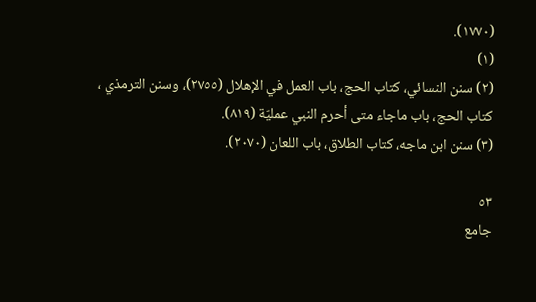(١٧٧٠).
(١)
(٢) سنن النسائي، كتاب الحج، باب العمل في الإهلال (٢٧٥٥)، وسنن الترمذي ،
كتاب الحج، باب ماجاء متى أحرم النبي عمليّة (٨١٩).
(٣) سنن ابن ماجه، كتاب الطلاق، باب اللعان (٢٠٧٠).

٥٣
جامع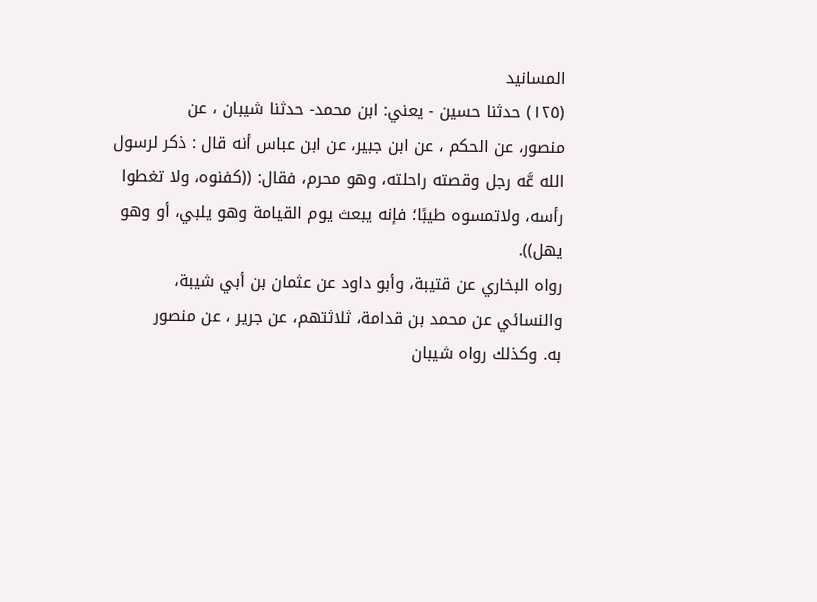المسانيد
(١٢٥) حدثنا حسين - يعني: ابن محمد- حدثنا شيبان ، عن
منصور، عن الحكم ، عن ابن جبير، عن ابن عباس أنه قال : ذكر لرسول
الله عَّه رجل وقصته راحلته، وهو محرم، فقال: ((كفنوه، ولا تغطوا
رأسه، ولاتمسوه طيبًا؛ فإنه يبعث يوم القيامة وهو يلبي، أو وهو يهل)).
رواه البخاري عن قتيبة، وأبو داود عن عثمان بن أبي شيبة،
والنسائي عن محمد بن قدامة، ثلاثتهم، عن جرير ، عن منصور
به. وكذلك رواه شيبان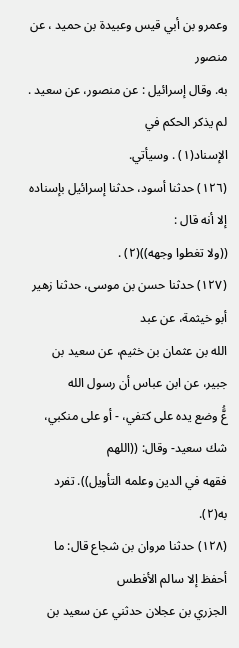وعمرو بن أبي قيس وعبيدة بن حميد ، عن منصور
به. وقال إسرائيل : عن منصور، عن سعيد . لم يذكر الحكم في
الإسناد(١) . وسيأتي.
(١٢٦) حدثنا أسود، حدثنا إسرائيل بإسناده إلا أنه قال :
((ولا تغطوا وجهه))(٢) .
(١٢٧) حدثنا حسن بن موسى، حدثنا زهير أبو خيثمة، عن عبد
الله بن عثمان بن خثيم، عن سعيد بن جبير، عن ابن عباس أن رسول الله
عَُّ وضع يده على كتفي، - أو على منكبي، شك سعيد- وقال: ((اللهم
فقهه في الدين وعلمه التأويل)). تفرد به(٢).
(١٢٨) حدثنا مروان بن شجاع قال: ما أحفظ إلا سالم الأفطس
الجزري بن عجلان حدثني عن سعيد بن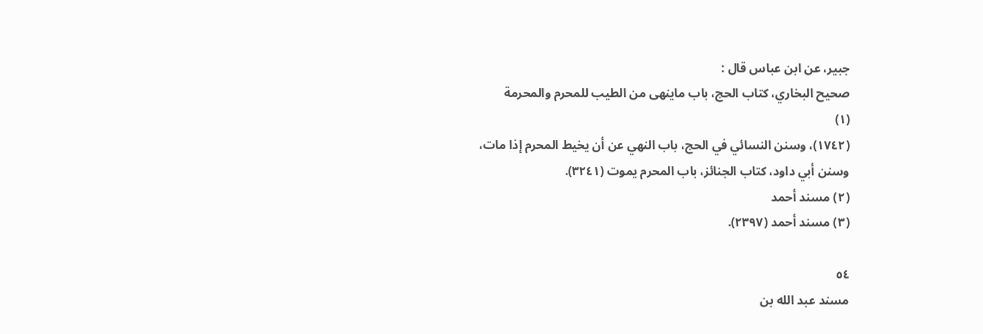جبير، عن ابن عباس قال :
صحيح البخاري، كتاب الحج، باب ماينهى من الطيب للمحرم والمحرمة
(١)
(١٧٤٢)، وسنن النسائي في الحج، باب النهي عن أن يخيط المحرم إذا مات،
وسنن أبي داود، كتاب الجنائز، باب المحرم يموت (٣٢٤١).
(٢) مسند أحمد
(٣) مسند أحمد (٢٣٩٧).

٥٤
مسند عبد الله بن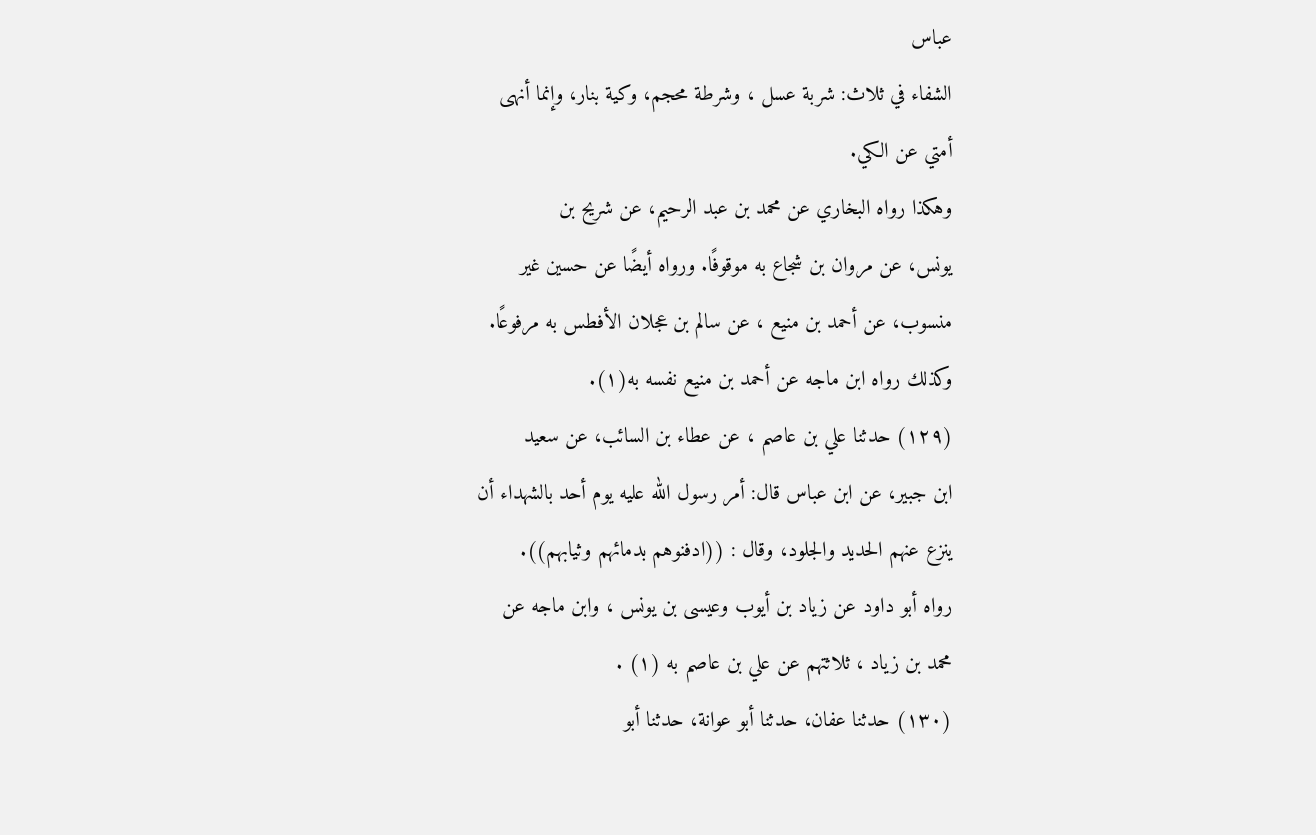عباس
الشفاء في ثلاث: شربة عسل ، وشرطة محجم، وكية بنار، وإنما أنهى
أمتي عن الكي.
وهكذا رواه البخاري عن محمد بن عبد الرحيم، عن شريح بن
يونس، عن مروان بن شجاع به موقوفًا. ورواه أيضًا عن حسين غير
منسوب، عن أحمد بن منيع ، عن سالم بن عجلان الأفطس به مرفوعًا.
وكذلك رواه ابن ماجه عن أحمد بن منيع نفسه به(١).
(١٢٩) حدثنا علي بن عاصم ، عن عطاء بن السائب، عن سعيد
ابن جبير، عن ابن عباس قال: أمر رسول الله عليه يوم أحد بالشهداء أن
ينزع عنهم الحديد والجلود، وقال : ((ادفنوهم بدمائهم وثيابهم)).
رواه أبو داود عن زياد بن أيوب وعيسى بن يونس ، وابن ماجه عن
محمد بن زياد ، ثلاثتهم عن علي بن عاصم به (١) .
(١٣٠) حدثنا عفان، حدثنا أبو عوانة، حدثنا أبو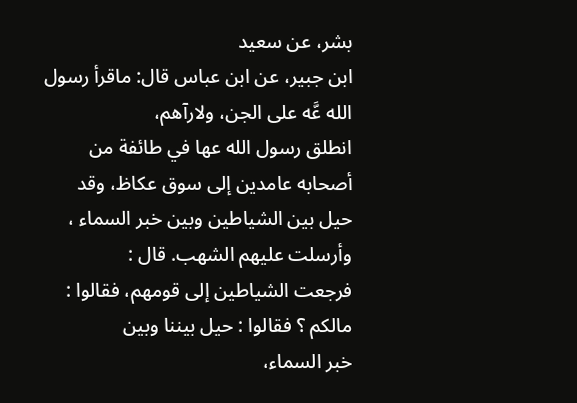بشر، عن سعيد
ابن جبير، عن ابن عباس قال: ماقرأ رسول الله عَّه على الجن، ولارآهم،
انطلق رسول الله عها في طائفة من أصحابه عامدین إلی سوق عكاظ، وقد
حيل بين الشياطين وبين خبر السماء ، وأرسلت عليهم الشهب. قال :
فرجعت الشياطين إلى قومهم، فقالوا : مالكم ؟ فقالوا : حيل بيننا وبين
خبر السماء،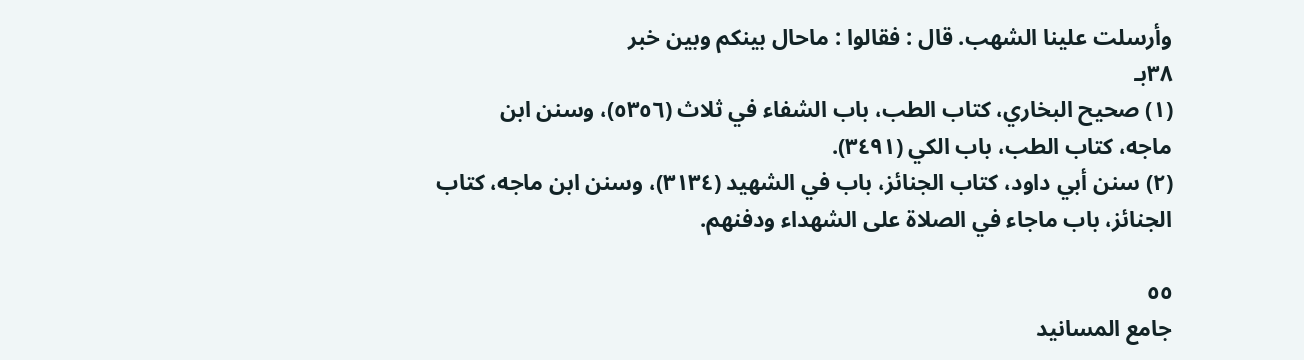وأرسلت علينا الشهب. قال : فقالوا : ماحال بينكم وبين خبر
٣٨بـ
(١) صحيح البخاري، كتاب الطب، باب الشفاء في ثلاث (٥٣٥٦)، وسنن ابن
ماجه، كتاب الطب، باب الكي (٣٤٩١).
(٢) سنن أبي داود، كتاب الجنائز، باب في الشهيد (٣١٣٤)، وسنن ابن ماجه، كتاب
الجنائز، باب ماجاء في الصلاة على الشهداء ودفنهم.

٥٥
جامع المسانيد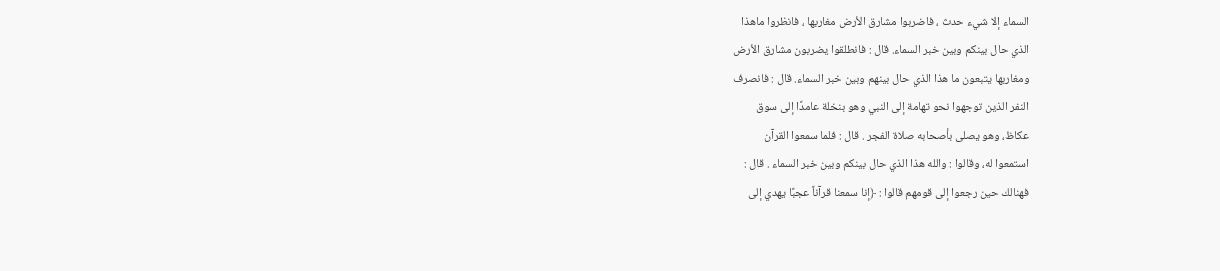السماء إلا شيء حدث ، فاضربوا مشارق الأرض مغاربها ، فانظروا ماهذا
الذي حال بينكم وبين خبر السماء. قال : فانطلقوا يضربون مشارق الأرض
ومغاربها يتبعون ما هذا الذي حال بينهم وبين خبر السماء. قال : فانصرف
النفر الذين توجهوا نحو تهامة إلى النبي وهو بنخلة عامدًا إلى سوق
عكاظ، وهو يصلى بأصحابه صلاة الفجر . قال : فلما سمعوا القرآن
استمعوا له، وقالوا : والله هذا الذي حال بينكم وبين خبر السماء . قال :
فهنالك حين رجعوا إلى قومهم قالوا : ﴿إنا سمعنا قرآناً عجبًا يهدي إلى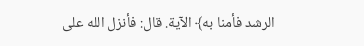الرشد فأمنا به﴾ الآية. قال: فأنزل الله على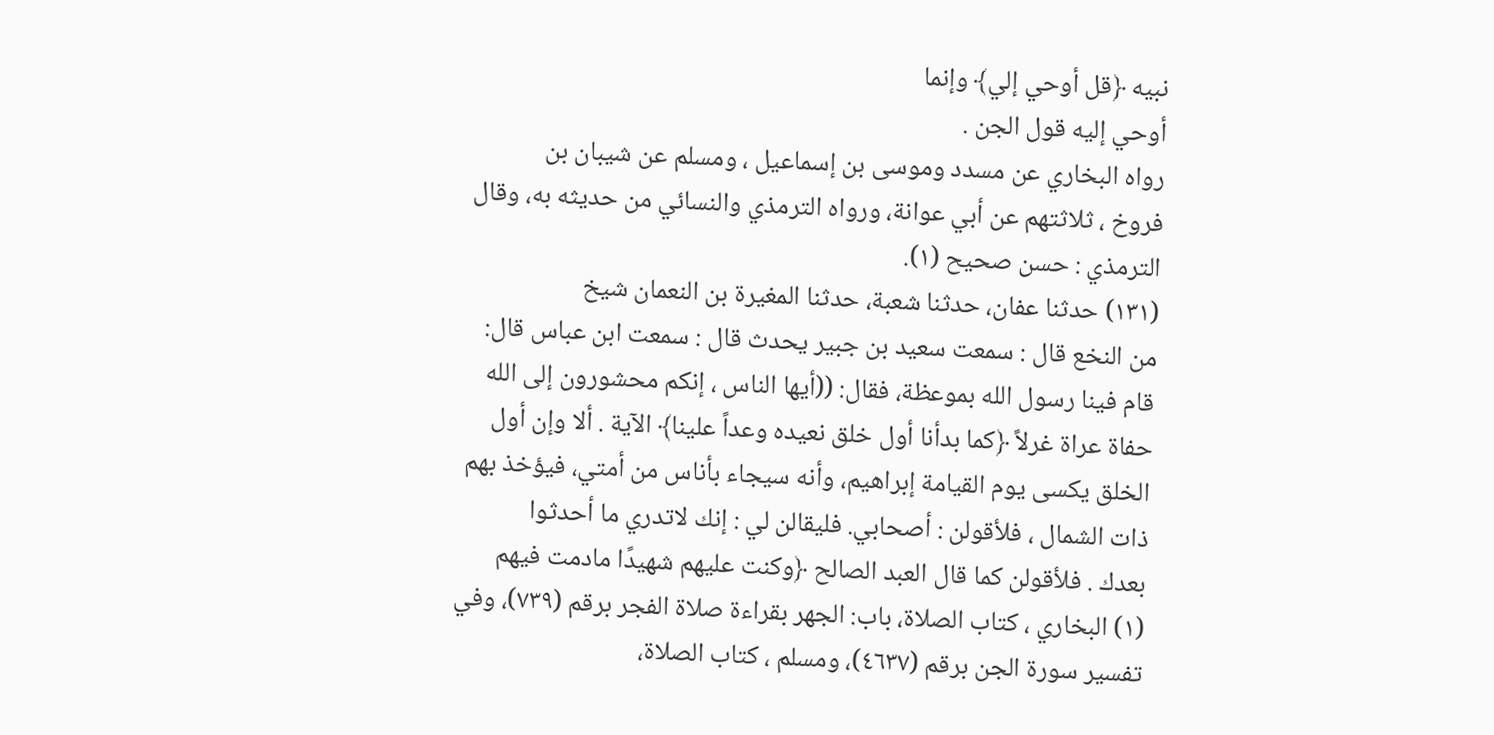نبيه ﴿قل أوحي إلي﴾ وإنما
أوحي إليه قول الجن .
رواه البخاري عن مسدد وموسى بن إسماعيل ، ومسلم عن شيبان بن
فروخ ، ثلاثتهم عن أبي عوانة، ورواه الترمذي والنسائي من حديثه به، وقال
الترمذي : حسن صحيح (١).
(١٣١) حدثنا عفان، حدثنا شعبة، حدثنا المغيرة بن النعمان شيخ
من النخع قال : سمعت سعيد بن جبير يحدث قال : سمعت ابن عباس قال:
قام فينا رسول الله بموعظة، فقال: ((أيها الناس ، إنكم محشورون إلى الله
حفاة عراة غرلاً ﴿كما بدأنا أول خلق نعيده وعداً علينا﴾ الآية . ألا وإن أول
الخلق يكسى يوم القيامة إبراهيم، وأنه سيجاء بأناس من أمتي، فيؤخذ بهم
ذات الشمال ، فلأقولن : أصحابي. فليقالن لي : إنك لاتدري ما أحدثوا
بعدك . فلأقولن كما قال العبد الصالح ﴿وكنت عليهم شهيدًا مادمت فيهم
(١) البخاري ، كتاب الصلاة، باب: الجهر بقراءة صلاة الفجر برقم (٧٣٩)، وفي
تفسير سورة الجن برقم (٤٦٣٧)، ومسلم ، كتاب الصلاة،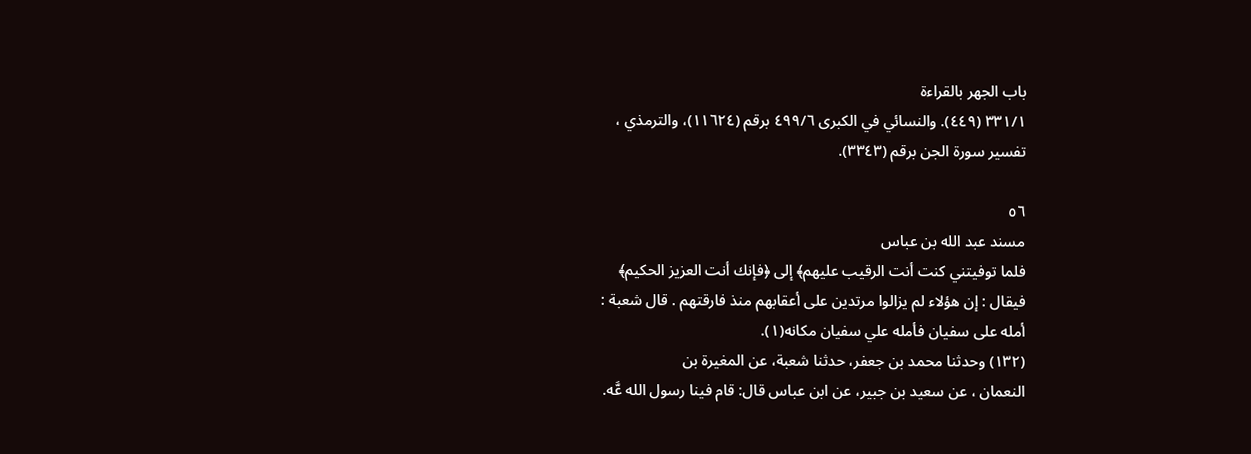باب الجهر بالقراءة
٣٣١/١ (٤٤٩). والنسائي في الكبرى ٤٩٩/٦ برقم (١١٦٢٤)، والترمذي ،
تفسير سورة الجن برقم (٣٣٤٣).

٥٦
مسند عبد الله بن عباس
فلما توفيتني كنت أنت الرقيب عليهم﴾ إلى ﴿فإنك أنت العزيز الحكيم﴾
فيقال : إن هؤلاء لم يزالوا مرتدين على أعقابهم منذ فارقتهم . قال شعبة :
أمله على سفيان فأمله علي سفيان مكانه(١).
(١٣٢) وحدثنا محمد بن جعفر، حدثنا شعبة، عن المغيرة بن
النعمان ، عن سعيد بن جبير، عن ابن عباس قال: قام فينا رسول الله عَّه.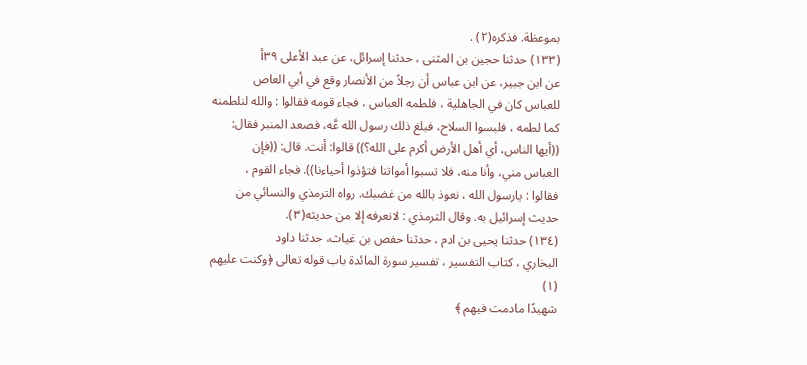بموعظة. فذكره(٢) .
(١٣٣) حدثنا حجين بن المثنى ، حدثنا إسرائل، عن عبد الأعلى ٣٩أ
عن ابن جبير، عن ابن عباس أن رجلاً من الأنصار وقع في أبي العاص
للعباس كان في الجاهلية ، فلطمه العباس ، فجاء قومه فقالوا : والله لنلطمنه
كما لطمه ، فلبسوا السلاح، فبلغ ذلك رسول الله عَّه، فصعد المنبر فقال:
((أيها الناس، أي أهل الأرض أكرم على الله؟)) قالوا: أنت. قال: ((فإن
العباس مني، وأنا منه، فلا تسبوا أمواتنا فتؤذوا أحياءنا)). فجاء القوم ،
فقالوا : يارسول الله ، نعوذ بالله من غضبك. رواه الترمذي والنسائي من
حديث إسرائيل به. وقال الترمذي : لانعرفه إلا من حديثه(٣).
(١٣٤) حدثنا یحیی بن ادم ، حدثنا حفص بن غياث، حدثنا داود
البخاري ، كتاب التفسير ، تفسير سورة المائدة باب قوله تعالى ﴿وكنت عليهم
(١)
شهيدًا مادمت فيهم ﴾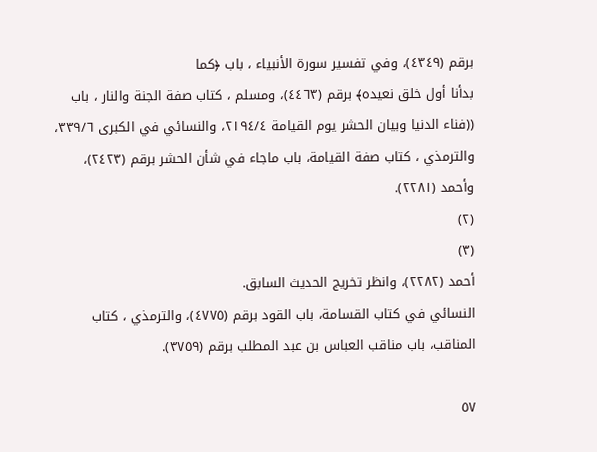برقم (٤٣٤٩)، وفي تفسير سورة الأنبياء ، باب ﴿كما
بدأنا أول خلق نعيده﴾ برقم (٤٤٦٣)، ومسلم ، كتاب صفة الجنة والنار ، باب
((فناء الدنيا وبيان الحشر يوم القيامة ٢١٩٤/٤، والنسائي في الكبرى ٣٣٩/٦،
والترمذي ، كتاب صفة القيامة، باب ماجاء في شأن الحشر برقم (٢٤٢٣)،
وأحمد (٢٢٨١).
(٢)
(٣)
أحمد (٢٢٨٢)، وانظر تخريج الحديث السابق.
النسائي في كتاب القسامة، باب القود برقم (٤٧٧٥)، والترمذي ، كتاب
المناقب، باب مناقب العباس بن عبد المطلب برقم (٣٧٥٩).

٥٧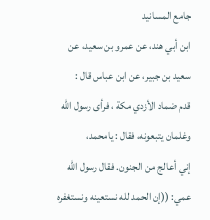جامع المسانيد
ابن أبي هند، عن عمرو بن سعيد، عن سعيد بن جبير، عن ابن عباس قال :
قدم ضماد الأزدي مكة ، فرأى رسول الله وغلمان یتبعونه، فقال : یامحمد،
إني أعالج من الجنون. فقال رسول الله عمي: ((إن الحمد لله نستعينه ونستغفره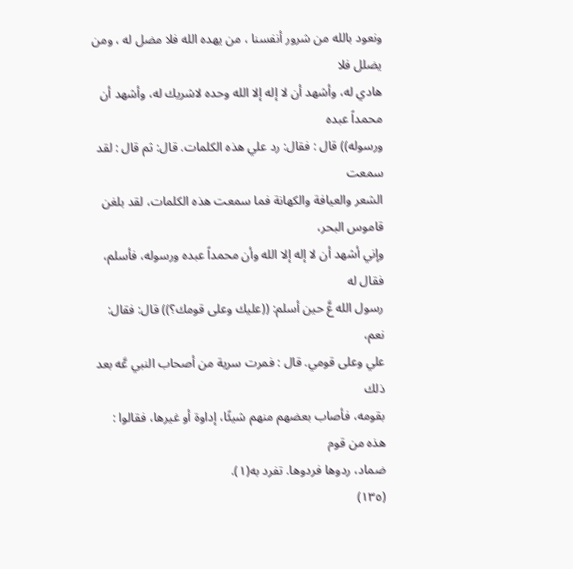ونعود بالله من شرور أنفسنا ، من يهده الله فلا مضل له ، ومن يضلل فلا
هادي له، وأشهد أن لا إله إلا الله وحده لاشريك له، وأشهد أن محمداً عبده
ورسوله)) قال : فقال: رد علي هذه الكلمات. قال: ثم قال : لقد سمعت
الشعر والعيافة والكهانة فما سمعت هذه الكلمات، لقد بلغن قاموس البحر،
وإني أشهد أن لا إله إلا الله وأن محمداً عبده ورسوله، فأسلم، فقال له
رسول الله عَّ حين أسلم: ((عليك وعلى قومك؟)) قال: فقال: نعم،
علي وعلى قومي. قال : فمرت سرية من أصحاب النبي عَّه بعد ذلك
بقومه، فأصاب بعضهم منهم شيئًا، إداوة أو غيرها، فقالوا : هذه من قوم
ضماد، ردوها فردوها. تفرد به(١).
(١٣٥)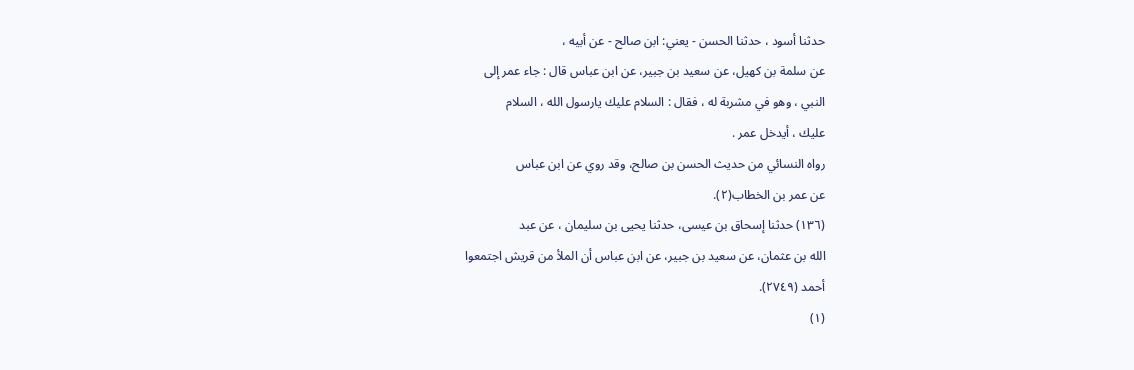حدثنا أسود ، حدثنا الحسن - يعني: ابن صالح - عن أبيه ،
عن سلمة بن كهيل، عن سعيد بن جبير، عن ابن عباس قال : جاء عمر إلى
النبي ، وهو في مشربة له ، فقال : السلام عليك يارسول الله ، السلام
عليك ، أيدخل عمر .
رواه النسائي من حديث الحسن بن صالح، وقد روي عن ابن عباس
عن عمر بن الخطاب(٢).
(١٣٦) حدثنا إسحاق بن عيسى، حدثنا يحيى بن سليمان ، عن عبد
الله بن عثمان، عن سعيد بن جبير، عن ابن عباس أن الملأ من قريش اجتمعوا
أحمد (٢٧٤٩).
(١)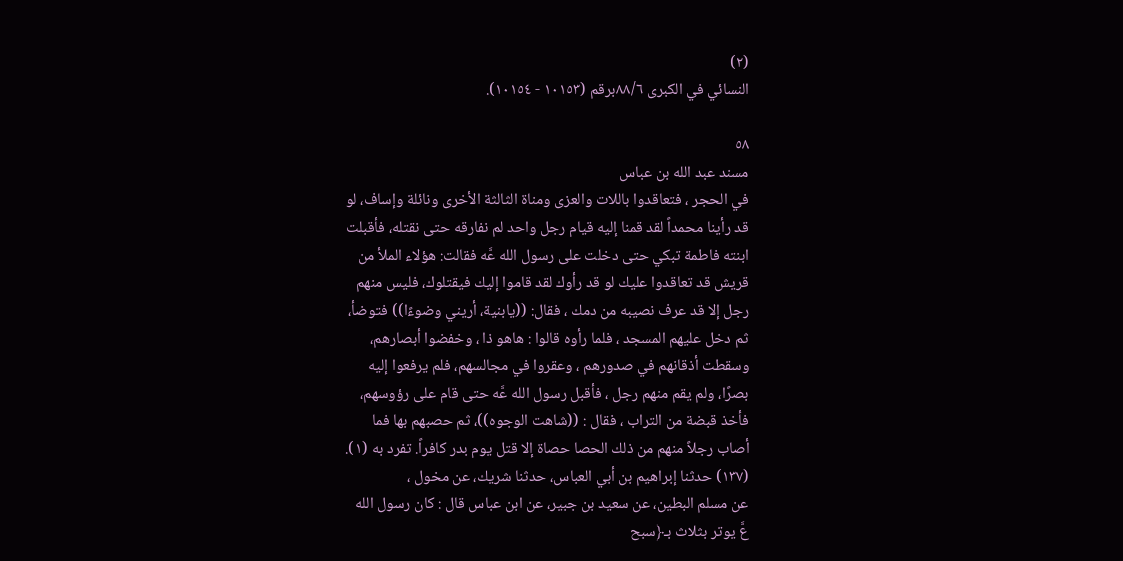(٢)
النسائي في الكبرى ٨٨/٦برقم (١٠١٥٣ - ١٠١٥٤).

٥٨
مسند عبد الله بن عباس
في الحجر ، فتعاقدوا باللات والعزى ومناة الثالثة الأخرى ونائلة وإساف، لو
قد رأينا محمداً لقد قمنا إليه قيام رجل واحد لم نفارقه حتى نقتله، فأقبلت
ابنته فاطمة تبكي حتى دخلت على رسول الله عَّه فقالت: هؤلاء الملأ من
قريش قد تعاقدوا عليك لو قد رأوك لقد قاموا إليك فيقتلوك، فليس منهم
رجل إلا قد عرف نصيبه من دمك ، فقال: ((يابنية، أريني وضوءًا)) فتوضأ،
ثم دخل عليهم المسجد ، فلما رأوه قالوا : هاهو ذا ، وخفضوا أبصارهم،
وسقطت أذقانهم في صدورهم ، وعقروا في مجالسهم، فلم يرفعوا إليه
بصرًا، ولم يقم منهم رجل ، فأقبل رسول الله عَّه حتى قام على رؤوسهم،
فأخذ قبضة من التراب ، فقال : ((شاهت الوجوه))، ثم حصبهم بها فما
أصاب رجلاً منهم من ذلك الحصا حصاة إلا قتل يوم بدر كافراً. تفرد به (١).
(١٣٧) حدثنا إبراهيم بن أبي العباس، حدثنا شريك، عن مخول ،
عن مسلم البطين، عن سعيد بن جبير، عن ابن عباس قال : كان رسول الله
عَّ يوتر بثلاث بـ﴿سبح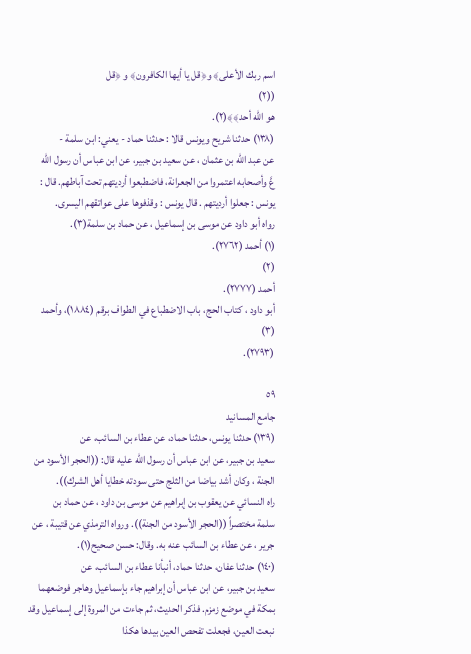اسم ربك الأعلى﴾ و﴿قل يا أيها الكافرون﴾ و ﴿قل
((٢)
هو الله أحد﴾﴾(٢).
(١٣٨) حدثنا شريح ويونس قالا : حدثنا حماد - يعني: ابن سلمة -
عن عبد الله بن عثمان ، عن سعيد بن جبير، عن ابن عباس أن رسول الله
عَّ وأصحابه اعتمروا من الجعرانة، فاضطبعوا أرديتهم تحت آباطهم. قال :
يونس : جعلوا أرديتهم . قال يونس : وقذفوها على عواتقهم اليسرى.
رواه أبو داود عن موسى بن إسماعيل ، عن حماد بن سلمة(٣).
(١) أحمد (٢٧٦٢).
(٢)
أحمد (٢٧٧٧).
أبو داود ، كتاب الحج، باب الاضطباع في الطواف برقم (١٨٨٤)، وأحمد
(٣)
(٢٧٩٣).

٥٩
جامع المسانيد
(١٣٩) حدثنا يونس، حدثنا حماد، عن عطاء بن السائب، عن
سعيد بن جبير، عن ابن عباس أن رسول الله عليه قال: ((الحجر الأسود من
الجنة ، وكان أشد بياضا من الثلج حتى سودته خطايا أهل الشرك)).
راه النسائي عن يعقوب بن إبراهيم عن موسى بن داود ، عن حماد بن
سلمة مختصراً ((الحجر الأسود من الجنة)). ورواه الترمذي عن قتيبة ، عن
جرير ، عن عطاء بن السائب عنه به. وقال: حسن صحيح(١).
(١٤٠) حدثنا عفان، حدثنا حماد، أنبأنا عطاء بن السائب، عن
سعيد بن جبير، عن ابن عباس أن إبراهيم جاء بإسماعيل وهاجر فوضعهما
بمكة في موضع زمزم. فذكر الحديث، ثم جاءت من المروة إلى إسماعيل وقد
نبعت العين، فجعلت تفحص العين بيدها هكذا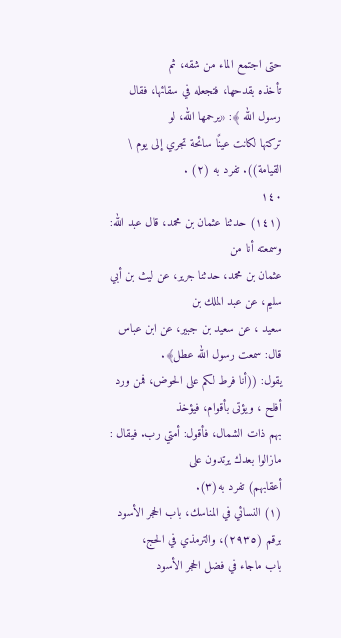حتى اجتمع الماء من شقه، ثم
تأخذه بقدحها، فتجعله في سقائها، فقال رسول الله ﴾: «یرحمها الله، لو
تركتها لكانت عينًا سائحة تجري إلى يوم \ القيامة)). تفرد به (٢) .
١٤٠
(١٤١) حدثنا عثمان بن محمد، قال عبد الله: وسمعته أنا من
عثمان بن محمد، حدثنا جرير، عن ليث بن أبي سليم، عن عبد الملك بن
سعيد ، عن سعيد بن جبير، عن ابن عباس قال: سمعت رسول الله عطل﴾.
يقول: ((أنا فرط لكم على الحوض، فمن ورد أفلح ، ويؤتى بأقوام، فيؤخذ
بهم ذات الشمال، فأقول: أمتي رب. فيقال : مازالوا بعدك يرتدون على
أعقابهم) تفرد به(٣).
(١) النسائي في المناسك، باب الحجر الأسود برقم (٢٩٣٥)، والترمذي في الحج،
باب ماجاء في فضل الحجر الأسود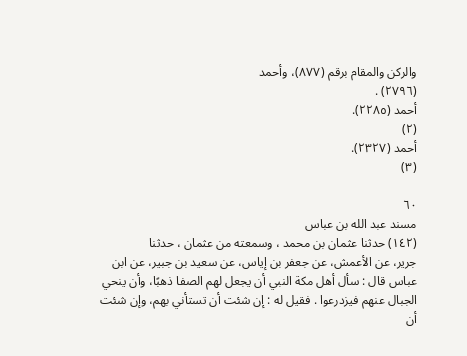والركن والمقام برقم (٨٧٧)، وأحمد
(٢٧٩٦) .
أحمد (٢٢٨٥).
(٢)
أحمد (٢٣٢٧).
(٣)

٦٠
مسند عبد الله بن عباس
(١٤٢) حدثنا عثمان بن محمد ، وسمعته من عثمان ، حدثنا
جرير، عن الأعمش، عن جعفر بن إياس، عن سعيد بن جبير، عن ابن
عباس قال : سأل أهل مكة النبي أن يجعل لهم الصفا ذهبًا، وأن ينحي
الجبال عنهم فيزدرعوا . فقيل له : إن شئت أن تستأني بهم، وإن شئت أن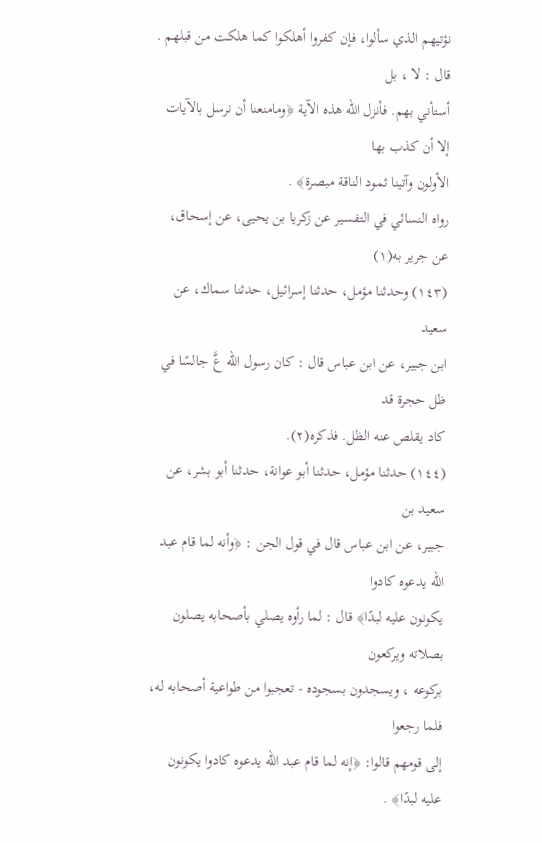نؤتيهم الذي سألوا، فإن كفروا أهلكوا كما هلكت من قبلهم . قال : لا ، بل
أستأني بهم. فأنزل الله هذه الآية ﴿ومامنعنا أن نرسل بالآيات إلا أن كذب بها
الأولون وآتينا ثمود الناقة مبصرة﴾ .
رواه النسائي في التفسير عن زكريا بن يحيى، عن إسحاق، عن جرير به(١)
(١٤٣) وحدثنا مؤمل، حدثنا إسرائيل، حدثنا سماك، عن سعيد
ابن جبير، عن ابن عباس قال : كان رسول الله عَّ جالسًا في ظل حجرة قد
کاد یقلص عنه الظل. فذكره(٢).
(١٤٤) حدثنا مؤمل، حدثنا أبو عوانة، حدثنا أبو بشر، عن سعيد بن
جبير، عن ابن عباس قال في قول الجن : ﴿وأنه لما قام عبد الله يدعوه كادوا
يكونون عليه لبدًا﴾ قال : لما رأوه يصلي بأصحابه يصلون بصلاته ويركعون
بركوعه ، ويسجدون بسجوده - تعجبوا من طواعية أصحابه له، فلما رجعوا
إلى قومهم قالوا: ﴿إنه لما قام عبد الله يدعوه كادوا يكونون عليه لبدًا﴾ .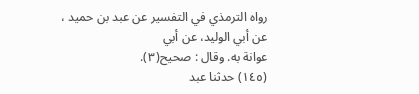رواه الترمذي في التفسير عن عبد بن حميد ، عن أبي الوليد، عن أبي
عوانة به. وقال : صحيح(٣).
(١٤٥) حدثنا عبد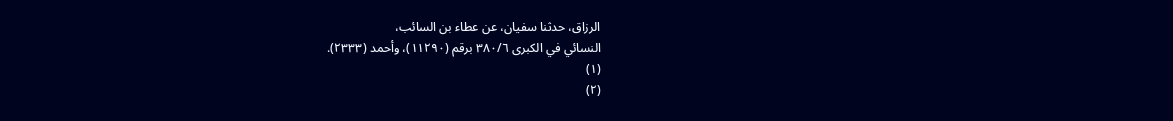الرزاق، حدثنا سفيان، عن عطاء بن السائب،
النسائي في الكبرى ٣٨٠/٦ برقم (١١٢٩٠)، وأحمد (٢٣٣٣).
(١)
(٢)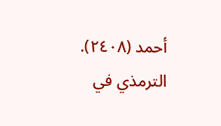أحمد (٢٤٠٨).
الترمذي في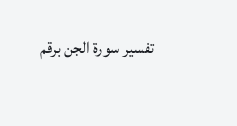تفسير سورة الجن برقم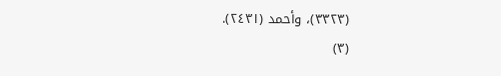(٣٣٢٣)، وأحمد (٢٤٣١).
(٣)